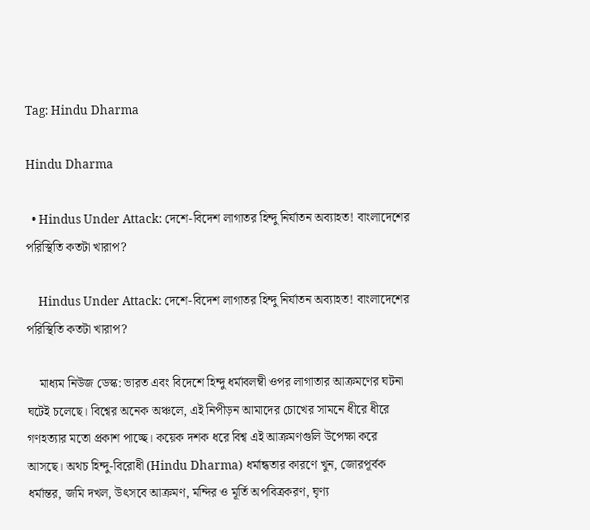Tag: Hindu Dharma

Hindu Dharma

  • Hindus Under Attack: দেশে-বিদেশ লাগাতর হিন্দু নির্যাতন অব্যাহত! বাংলাদেশের পরিস্থিতি কতটা খারাপ?

    Hindus Under Attack: দেশে-বিদেশ লাগাতর হিন্দু নির্যাতন অব্যাহত! বাংলাদেশের পরিস্থিতি কতটা খারাপ?

    মাধ্যম নিউজ ডেস্ক: ভারত এবং বিদেশে হিন্দু ধর্মাবলম্বী ওপর লাগাতার আক্রমণের ঘটনা ঘটেই চলেছে। বিশ্বের অনেক অঞ্চলে, এই নিপীড়ন আমাদের চোখের সামনে ধীরে ধীরে গণহত্যার মতো প্রকাশ পাচ্ছে। কয়েক দশক ধরে বিশ্ব এই আক্রমণগুলি উপেক্ষা করে আসছে। অথচ হিন্দু-বিরোধী (Hindu Dharma) ধর্মান্ধতার কারণে খুন, জোরপূর্বক ধর্মান্তর, জমি দখল, উৎসবে আক্রমণ, মন্দির ও মূর্তি অপবিত্রকরণ, ঘৃণ্য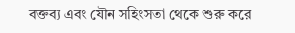বক্তব্য এবং যৌন সহিংসতা থেকে শুরু করে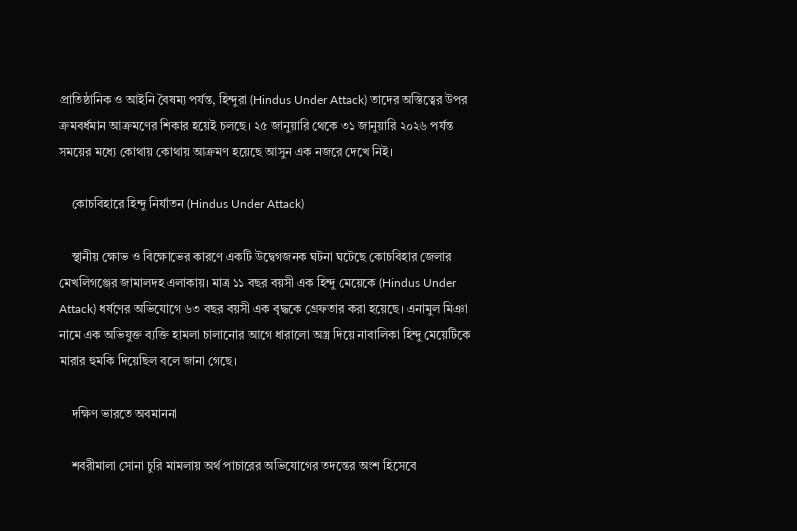প্রাতিষ্ঠানিক ও আইনি বৈষম্য পর্যন্ত, হিন্দুরা (Hindus Under Attack) তাদের অস্তিত্বের উপর ক্রমবর্ধমান আক্রমণের শিকার হয়েই চলছে। ২৫ জানুয়ারি থেকে ৩১ জানুয়ারি ২০২৬ পর্যন্ত সময়ের মধ্যে কোথায় কোথায় আক্রমণ হয়েছে আসুন এক নজরে দেখে নিই।

    কোচবিহারে হিন্দু নির্যাতন (Hindus Under Attack)

    স্থানীয় ক্ষোভ ও বিক্ষোভের কারণে একটি উদ্বেগজনক ঘটনা ঘটেছে কোচবিহার জেলার মেখলিগঞ্জের জামালদহ এলাকায়। মাত্র ১১ বছর বয়সী এক হিন্দু মেয়েকে (Hindus Under Attack) ধর্ষণের অভিযোগে ৬৩ বছর বয়সী এক বৃদ্ধকে গ্রেফতার করা হয়েছে। এনামুল মিঞা নামে এক অভিযুক্ত ব্যক্তি হামলা চালানোর আগে ধারালো অস্ত্র দিয়ে নাবালিকা হিন্দু মেয়েটিকে মারার হুমকি দিয়েছিল বলে জানা গেছে।

    দক্ষিণ ভারতে অবমাননা

    শবরীমালা সোনা চুরি মামলায় অর্থ পাচারের অভিযোগের তদন্তের অংশ হিসেবে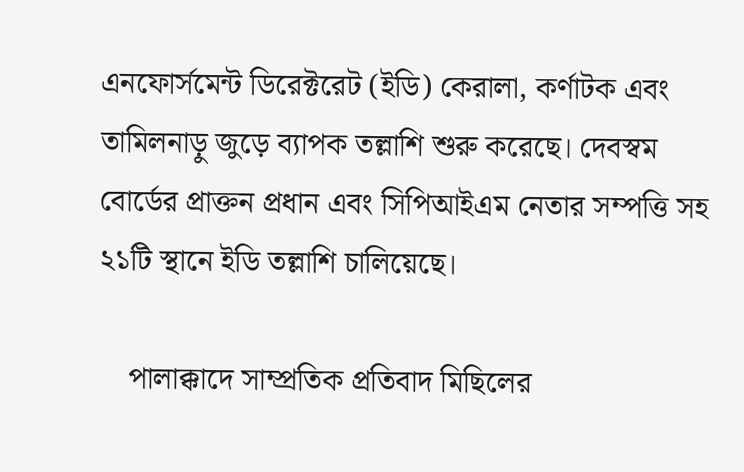এনফোর্সমেন্ট ডিরেক্টরেট (ইডি) কেরালা, কর্ণাটক এবং তামিলনাড়ু জুড়ে ব্যাপক তল্লাশি শুরু করেছে। দেবস্বম বোর্ডের প্রাক্তন প্রধান এবং সিপিআইএম নেতার সম্পত্তি সহ ২১টি স্থানে ইডি তল্লাশি চালিয়েছে।

    পালাক্কাদে সাম্প্রতিক প্রতিবাদ মিছিলের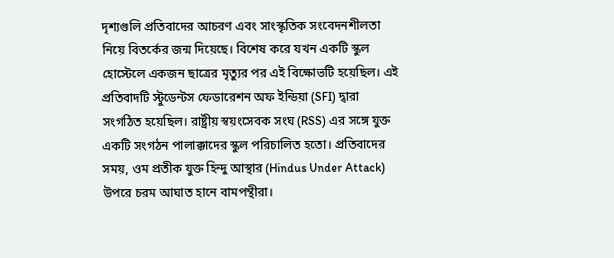দৃশ্যগুলি প্রতিবাদের আচরণ এবং সাংস্কৃতিক সংবেদনশীলতা নিয়ে বিতর্কের জন্ম দিয়েছে। বিশেষ করে যখন একটি স্কুল হোস্টেলে একজন ছাত্রের মৃত্যুর পর এই বিক্ষোভটি হয়েছিল। এই প্রতিবাদটি স্টুডেন্টস ফেডারেশন অফ ইন্ডিয়া (SFI) দ্বারা সংগঠিত হয়েছিল। রাষ্ট্রীয় স্বয়ংসেবক সংঘ (RSS) এর সঙ্গে যুক্ত একটি সংগঠন পালাক্কাদের স্কুল পরিচালিত হতো। প্রতিবাদের সময়, ওম প্রতীক যুক্ত হিন্দু আস্থার (Hindus Under Attack) উপরে চরম আঘাত হানে বামপন্থীরা।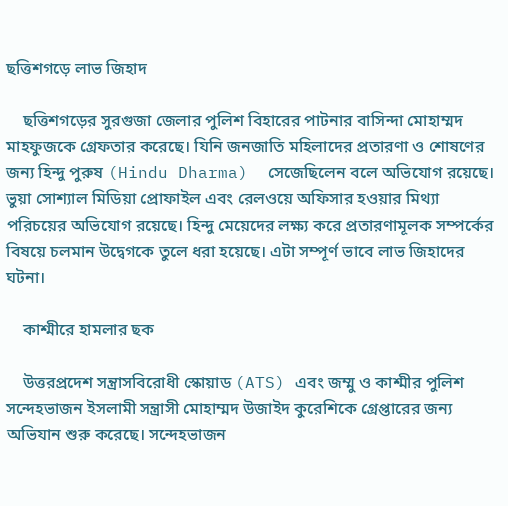ছত্তিশগড়ে লাভ জিহাদ

    ছত্তিশগড়ের সুরগুজা জেলার পুলিশ বিহারের পাটনার বাসিন্দা মোহাম্মদ মাহফুজকে গ্রেফতার করেছে। যিনি জনজাতি মহিলাদের প্রতারণা ও শোষণের জন্য হিন্দু পুরুষ (Hindu Dharma)  সেজেছিলেন বলে অভিযোগ রয়েছে। ভুয়া সোশ্যাল মিডিয়া প্রোফাইল এবং রেলওয়ে অফিসার হওয়ার মিথ্যা পরিচয়ের অভিযোগ রয়েছে। হিন্দু মেয়েদের লক্ষ্য করে প্রতারণামূলক সম্পর্কের বিষয়ে চলমান উদ্বেগকে তুলে ধরা হয়েছে। এটা সম্পূর্ণ ভাবে লাভ জিহাদের ঘটনা।

    কাশ্মীরে হামলার ছক

    উত্তরপ্রদেশ সন্ত্রাসবিরোধী স্কোয়াড (ATS) এবং জম্মু ও কাশ্মীর পুলিশ সন্দেহভাজন ইসলামী সন্ত্রাসী মোহাম্মদ উজাইদ কুরেশিকে গ্রেপ্তারের জন্য অভিযান শুরু করেছে। সন্দেহভাজন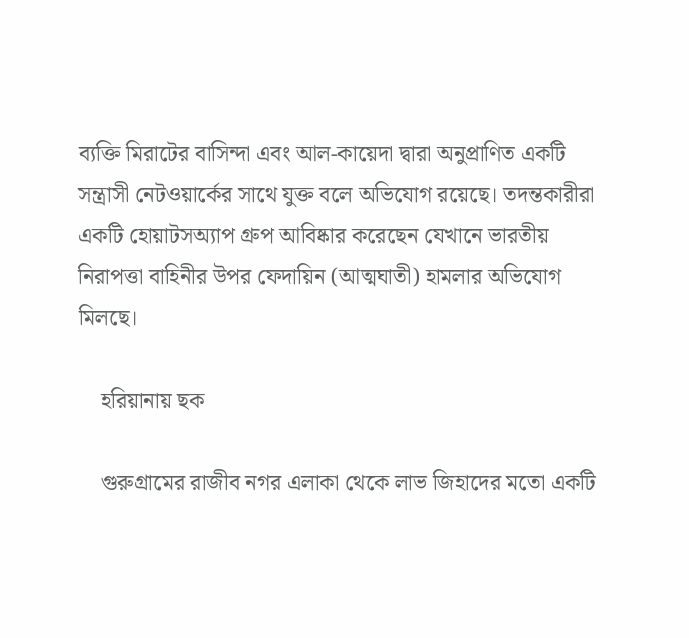ব্যক্তি মিরাটের বাসিন্দা এবং আল-কায়েদা দ্বারা অনুপ্রাণিত একটি সন্ত্রাসী নেটওয়ার্কের সাথে যুক্ত বলে অভিযোগ রয়েছে। তদন্তকারীরা একটি হোয়াটসঅ্যাপ গ্রুপ আবিষ্কার করেছেন যেখানে ভারতীয় নিরাপত্তা বাহিনীর উপর ফেদায়িন (আত্মঘাতী) হামলার অভিযোগ মিলছে।

    হরিয়ানায় ছক

    গুরুগ্রামের রাজীব নগর এলাকা থেকে লাভ জিহাদের মতো একটি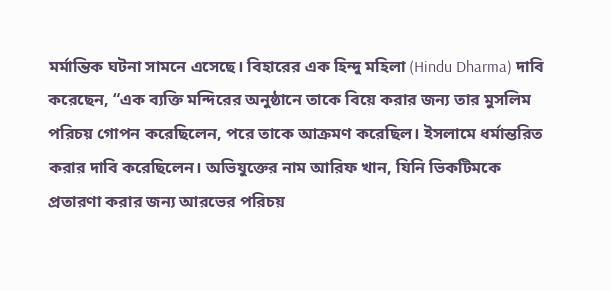মর্মান্তিক ঘটনা সামনে এসেছে। বিহারের এক হিন্দু মহিলা (Hindu Dharma) দাবি করেছেন, “এক ব্যক্তি মন্দিরের অনুষ্ঠানে তাকে বিয়ে করার জন্য তার মুসলিম পরিচয় গোপন করেছিলেন, পরে তাকে আক্রমণ করেছিল। ইসলামে ধর্মান্তরিত করার দাবি করেছিলেন। অভিযুক্তের নাম আরিফ খান, যিনি ভিকটিমকে প্রতারণা করার জন্য আরভের পরিচয়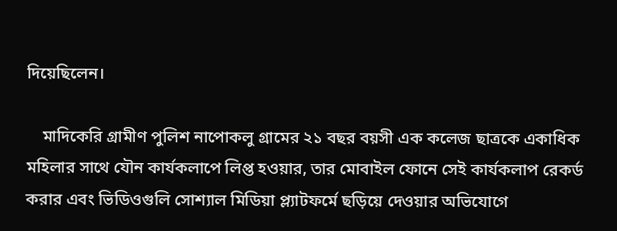দিয়েছিলেন।

    মাদিকেরি গ্রামীণ পুলিশ নাপোকলু গ্রামের ২১ বছর বয়সী এক কলেজ ছাত্রকে একাধিক মহিলার সাথে যৌন কার্যকলাপে লিপ্ত হওয়ার, তার মোবাইল ফোনে সেই কার্যকলাপ রেকর্ড করার এবং ভিডিওগুলি সোশ্যাল মিডিয়া প্ল্যাটফর্মে ছড়িয়ে দেওয়ার অভিযোগে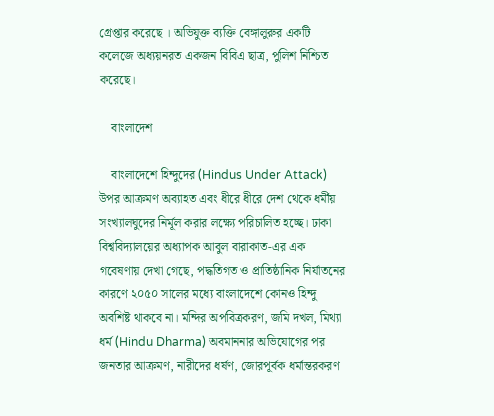গ্রেপ্তার করেছে । অভিযুক্ত ব্যক্তি বেঙ্গালুরুর একটি কলেজে অধ্যয়নরত একজন বিবিএ ছাত্র, পুলিশ নিশ্চিত করেছে।

    বাংলাদেশ

    বাংলাদেশে হিন্দুদের (Hindus Under Attack) উপর আক্রমণ অব্যাহত এবং ধীরে ধীরে দেশ থেকে ধর্মীয় সংখ্যালঘুদের নির্মূল করার লক্ষ্যে পরিচালিত হচ্ছে। ঢাকা বিশ্ববিদ্যালয়ের অধ্যাপক আবুল বারাকাত-এর এক গবেষণায় দেখা গেছে, পদ্ধতিগত ও প্রাতিষ্ঠানিক নির্যাতনের কারণে ২০৫০ সালের মধ্যে বাংলাদেশে কোনও হিন্দু অবশিষ্ট থাকবে না। মন্দির অপবিত্রকরণ, জমি দখল, মিথ্যা ধর্ম (Hindu Dharma) অবমাননার অভিযোগের পর জনতার আক্রমণ, নারীদের ধর্ষণ, জোরপূর্বক ধর্মান্তরকরণ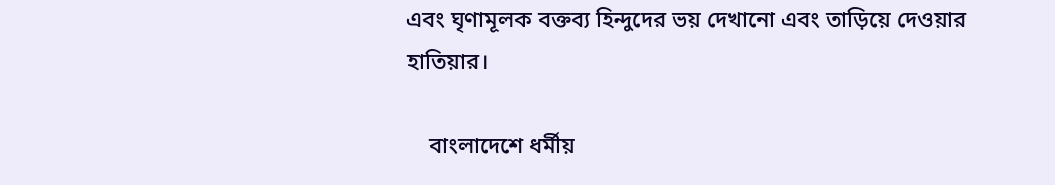এবং ঘৃণামূলক বক্তব্য হিন্দুদের ভয় দেখানো এবং তাড়িয়ে দেওয়ার হাতিয়ার।

    বাংলাদেশে ধর্মীয়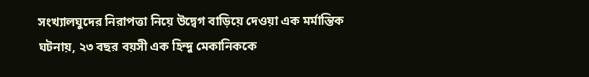সংখ্যালঘুদের নিরাপত্তা নিয়ে উদ্বেগ বাড়িয়ে দেওয়া এক মর্মান্তিক ঘটনায়, ২৩ বছর বয়সী এক হিন্দু মেকানিককে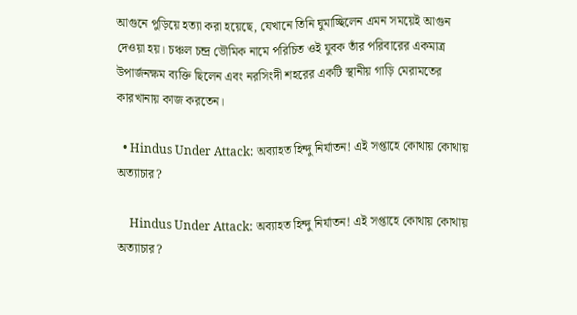আগুনে পুড়িয়ে হত্যা করা হয়েছে, যেখানে তিনি ঘুমাচ্ছিলেন এমন সময়েই আগুন দেওয়া হয়। চঞ্চল চন্দ্র ভৌমিক নামে পরিচিত ওই যুবক তাঁর পরিবারের একমাত্র উপার্জনক্ষম ব্যক্তি ছিলেন এবং নরসিংদী শহরের একটি স্থানীয় গাড়ি মেরামতের কারখানায় কাজ করতেন।

  • Hindus Under Attack: অব্যাহত হিন্দু নির্যাতন! এই সপ্তাহে কোথায় কোথায় অত্যাচার?

    Hindus Under Attack: অব্যাহত হিন্দু নির্যাতন! এই সপ্তাহে কোথায় কোথায় অত্যাচার?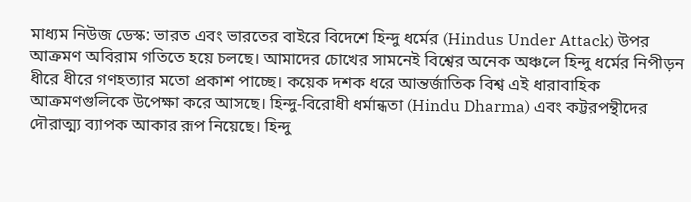মাধ্যম নিউজ ডেস্ক: ভারত এবং ভারতের বাইরে বিদেশে হিন্দু ধর্মের (Hindus Under Attack) উপর আক্রমণ অবিরাম গতিতে হয়ে চলছে। আমাদের চোখের সামনেই বিশ্বের অনেক অঞ্চলে হিন্দু ধর্মের নিপীড়ন ধীরে ধীরে গণহত্যার মতো প্রকাশ পাচ্ছে। কয়েক দশক ধরে আন্তর্জাতিক বিশ্ব এই ধারাবাহিক আক্রমণগুলিকে উপেক্ষা করে আসছে। হিন্দু-বিরোধী ধর্মান্ধতা (Hindu Dharma) এবং কট্টরপন্থীদের দৌরাত্ম্য ব্যাপক আকার রূপ নিয়েছে। হিন্দু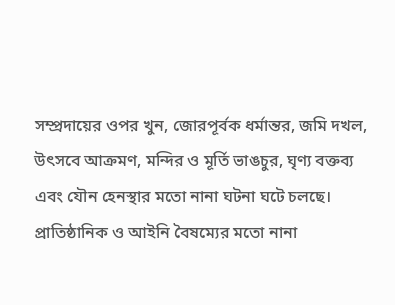সম্প্রদায়ের ওপর খুন, জোরপূর্বক ধর্মান্তর, জমি দখল, উৎসবে আক্রমণ, মন্দির ও মূর্তি ভাঙচুর, ঘৃণ্য বক্তব্য এবং যৌন হেনস্থার মতো নানা ঘটনা ঘটে চলছে। প্রাতিষ্ঠানিক ও আইনি বৈষম্যের মতো নানা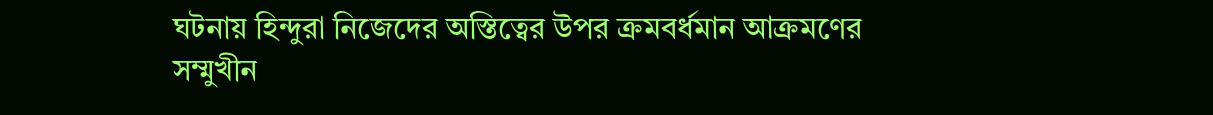ঘটনায় হিন্দুরা নিজেদের অস্তিত্বের উপর ক্রমবর্ধমান আক্রমণের সম্মুখীন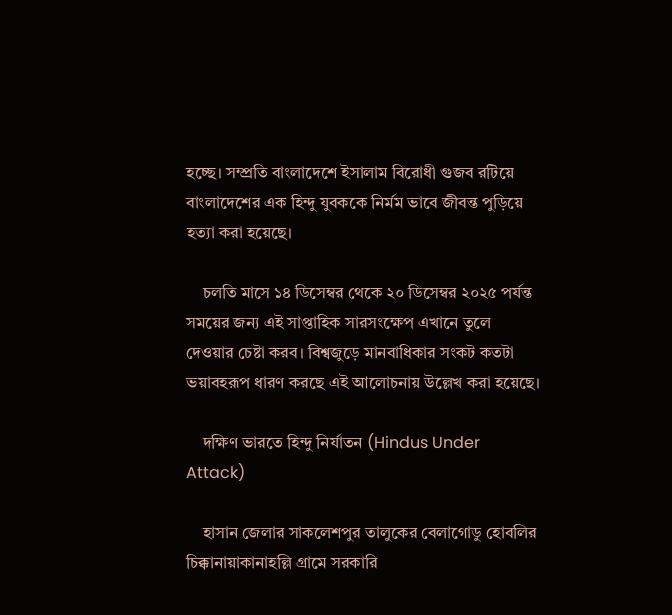হচ্ছে। সম্প্রতি বাংলাদেশে ইসালাম বিরোধী গুজব রটিয়ে বাংলাদেশের এক হিন্দু যুবককে নির্মম ভাবে জীবন্ত পুড়িয়ে হত্যা করা হয়েছে।

    চলতি মাসে ১৪ ডিসেম্বর থেকে ২০ ডিসেম্বর ২০২৫ পর্যন্ত সময়ের জন্য এই সাপ্তাহিক সারসংক্ষেপ এখানে তুলে দেওয়ার চেষ্টা করব। বিশ্বজুড়ে মানবাধিকার সংকট কতটা ভয়াবহরূপ ধারণ করছে এই আলোচনায় উল্লেখ করা হয়েছে।

    দক্ষিণ ভারতে হিন্দু নির্যাতন (Hindus Under Attack)

    হাসান জেলার সাকলেশপুর তালুকের বেলাগোডু হোবলির চিক্কানায়াকানাহল্লি গ্রামে সরকারি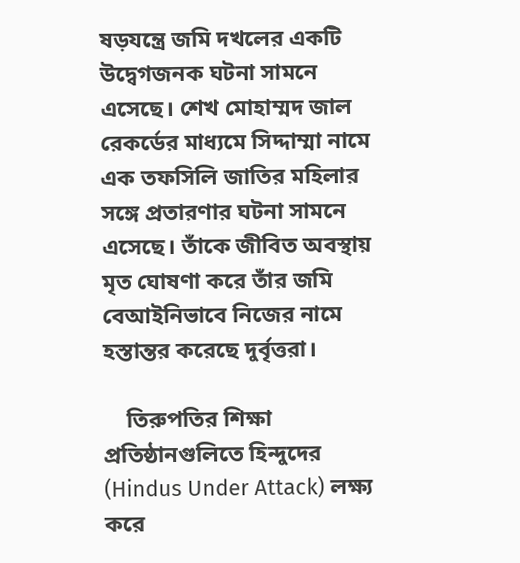ষড়যন্ত্রে জমি দখলের একটি উদ্বেগজনক ঘটনা সামনে এসেছে। শেখ মোহাম্মদ জাল রেকর্ডের মাধ্যমে সিদ্দাম্মা নামে এক তফসিলি জাতির মহিলার সঙ্গে প্রতারণার ঘটনা সামনে এসেছে। তাঁকে জীবিত অবস্থায় মৃত ঘোষণা করে তাঁর জমি বেআইনিভাবে নিজের নামে হস্তান্তর করেছে দুর্বৃত্তরা।

    তিরুপতির শিক্ষা প্রতিষ্ঠানগুলিতে হিন্দুদের (Hindus Under Attack) লক্ষ্য করে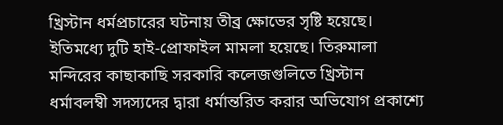খ্রিস্টান ধর্মপ্রচারের ঘটনায় তীব্র ক্ষোভের সৃষ্টি হয়েছে। ইতিমধ্যে দুটি হাই-প্রোফাইল মামলা হয়েছে। তিরুমালা মন্দিরের কাছাকাছি সরকারি কলেজগুলিতে খ্রিস্টান ধর্মাবলম্বী সদস্যদের দ্বারা ধর্মান্তরিত করার অভিযোগ প্রকাশ্যে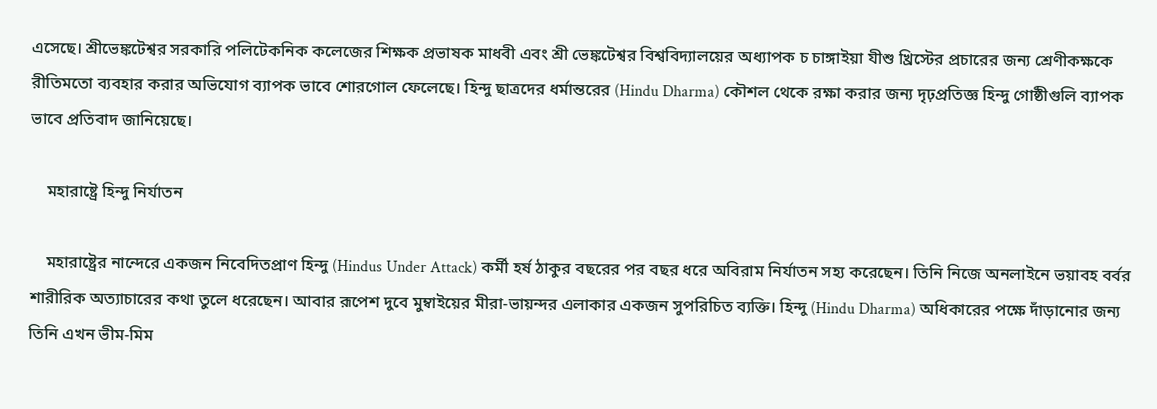এসেছে। শ্রীভেঙ্কটেশ্বর সরকারি পলিটেকনিক কলেজের শিক্ষক প্রভাষক মাধবী এবং শ্রী ভেঙ্কটেশ্বর বিশ্ববিদ্যালয়ের অধ্যাপক চ চাঙ্গাইয়া যীশু খ্রিস্টের প্রচারের জন্য শ্রেণীকক্ষকে রীতিমতো ব্যবহার করার অভিযোগ ব্যাপক ভাবে শোরগোল ফেলেছে। হিন্দু ছাত্রদের ধর্মান্তরের (Hindu Dharma) কৌশল থেকে রক্ষা করার জন্য দৃঢ়প্রতিজ্ঞ হিন্দু গোষ্ঠীগুলি ব্যাপক ভাবে প্রতিবাদ জানিয়েছে।

    মহারাষ্ট্রে হিন্দু নির্যাতন

    মহারাষ্ট্রের নান্দেরে একজন নিবেদিতপ্রাণ হিন্দু (Hindus Under Attack) কর্মী হর্ষ ঠাকুর বছরের পর বছর ধরে অবিরাম নির্যাতন সহ্য করেছেন। তিনি নিজে অনলাইনে ভয়াবহ বর্বর শারীরিক অত্যাচারের কথা তুলে ধরেছেন। আবার রূপেশ দুবে মুম্বাইয়ের মীরা-ভায়ন্দর এলাকার একজন সুপরিচিত ব্যক্তি। হিন্দু (Hindu Dharma) অধিকারের পক্ষে দাঁড়ানোর জন্য তিনি এখন ভীম-মিম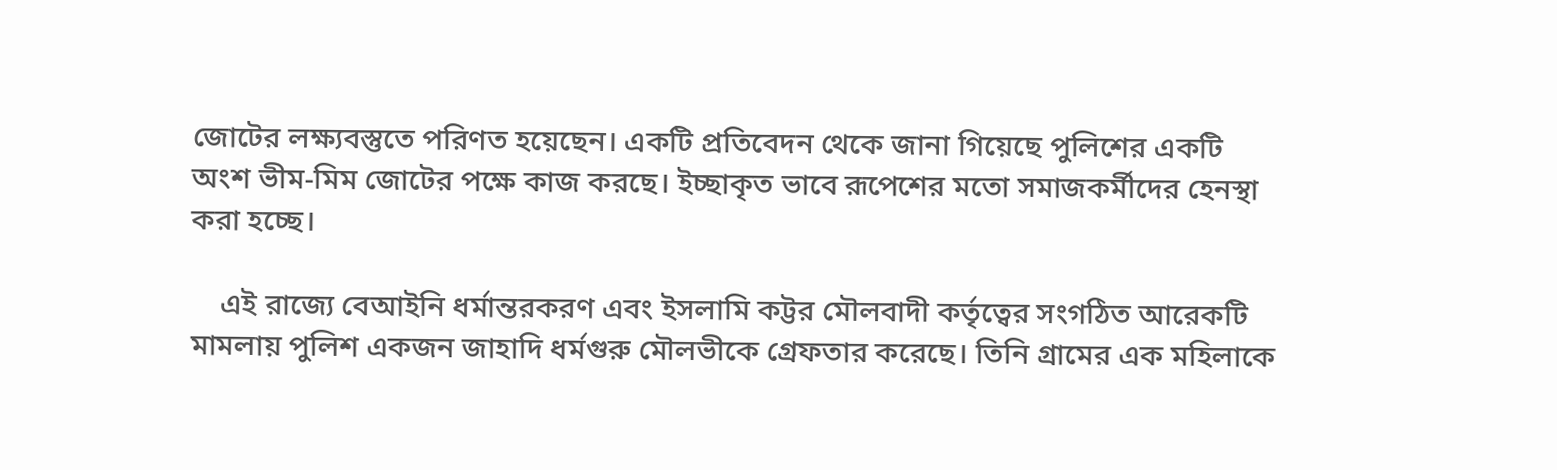জোটের লক্ষ্যবস্তুতে পরিণত হয়েছেন। একটি প্রতিবেদন থেকে জানা গিয়েছে পুলিশের একটি অংশ ভীম-মিম জোটের পক্ষে কাজ করছে। ইচ্ছাকৃত ভাবে রূপেশের মতো সমাজকর্মীদের হেনস্থা করা হচ্ছে।

    এই রাজ্যে বেআইনি ধর্মান্তরকরণ এবং ইসলামি কট্টর মৌলবাদী কর্তৃত্বের সংগঠিত আরেকটি মামলায় পুলিশ একজন জাহাদি ধর্মগুরু মৌলভীকে গ্রেফতার করেছে। তিনি গ্রামের এক মহিলাকে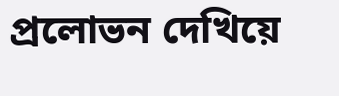প্রলোভন দেখিয়ে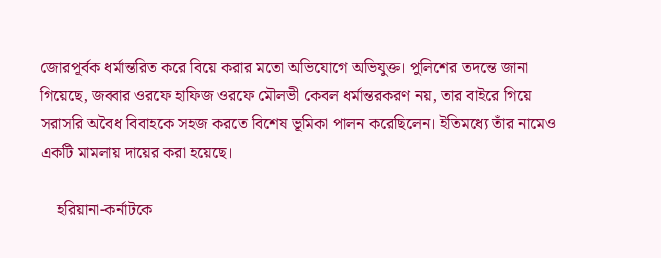জোরপূর্বক ধর্মান্তরিত করে বিয়ে করার মতো অভিযোগে অভিযুক্ত। পুলিশের তদন্তে জানা গিয়েছে, জব্বার ওরফে হাফিজ ওরফে মৌলভী কেবল ধর্মান্তরকরণ নয়, তার বাইরে গিয়ে সরাসরি অবৈধ বিবাহকে সহজ করতে বিশেষ ভূমিকা পালন করেছিলেন। ইতিমধ্যে তাঁর নামেও একটি মামলায় দায়ের করা হয়েছে।

    হরিয়ানা-কর্নাটকে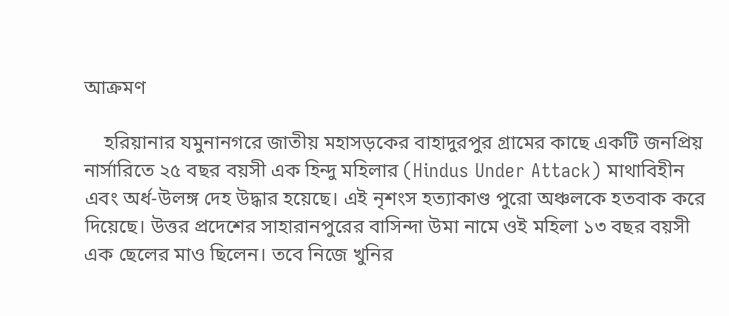আক্রমণ

    হরিয়ানার যমুনানগরে জাতীয় মহাসড়কের বাহাদুরপুর গ্রামের কাছে একটি জনপ্রিয় নার্সারিতে ২৫ বছর বয়সী এক হিন্দু মহিলার (Hindus Under Attack) মাথাবিহীন এবং অর্ধ-উলঙ্গ দেহ উদ্ধার হয়েছে। এই নৃশংস হত্যাকাণ্ড পুরো অঞ্চলকে হতবাক করে দিয়েছে। উত্তর প্রদেশের সাহারানপুরের বাসিন্দা উমা নামে ওই মহিলা ১৩ বছর বয়সী এক ছেলের মাও ছিলেন। তবে নিজে খুনির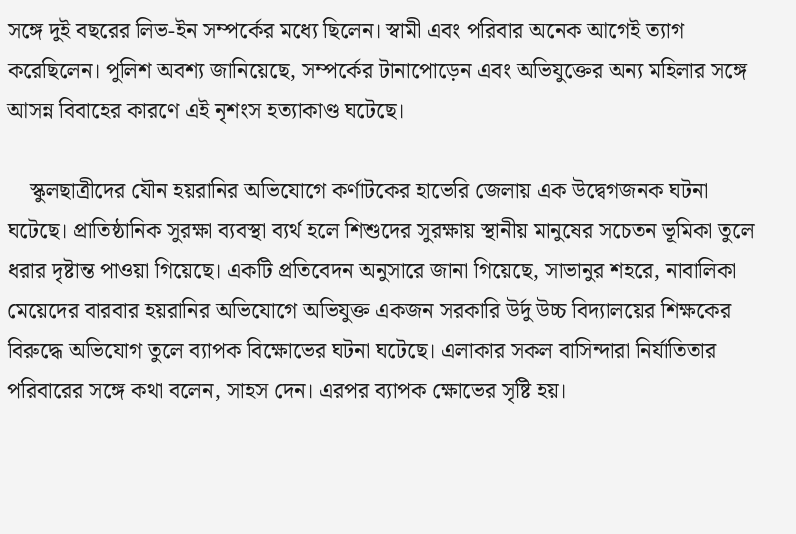সঙ্গে দুই বছরের লিভ-ইন সম্পর্কের মধ্যে ছিলেন। স্বামী এবং পরিবার অনেক আগেই ত্যাগ করেছিলেন। পুলিশ অবশ্য জানিয়েছে, সম্পর্কের টানাপোড়েন এবং অভিযুক্তের অন্য মহিলার সঙ্গে আসন্ন বিবাহের কারণে এই নৃশংস হত্যাকাণ্ড ঘটেছে।

    স্কুলছাত্রীদের যৌন হয়রানির অভিযোগে কর্ণাটকের হাভেরি জেলায় এক উদ্বেগজনক ঘটনা ঘটেছে। প্রাতিষ্ঠানিক সুরক্ষা ব্যবস্থা ব্যর্থ হলে শিশুদের সুরক্ষায় স্থানীয় মানুষের সচেতন ভূমিকা তুলে ধরার দৃষ্টান্ত পাওয়া গিয়েছে। একটি প্রতিবেদন অনুসারে জানা গিয়েছে, সাভানুর শহরে, নাবালিকা মেয়েদের বারবার হয়রানির অভিযোগে অভিযুক্ত একজন সরকারি উর্দু উচ্চ বিদ্যালয়ের শিক্ষকের বিরুদ্ধে অভিযোগ তুলে ব্যাপক বিক্ষোভের ঘটনা ঘটেছে। এলাকার সকল বাসিন্দারা নির্যাতিতার পরিবারের সঙ্গে কথা বলেন, সাহস দেন। এরপর ব্যাপক ক্ষোভের সৃষ্টি হয়।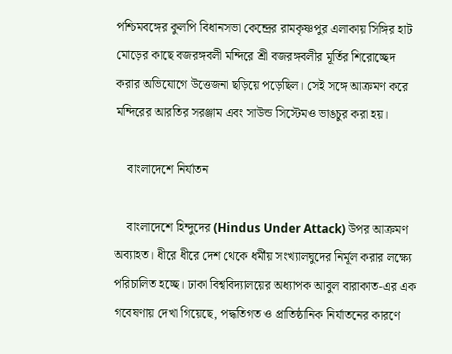পশ্চিমবঙ্গের কুলপি বিধানসভা কেন্দ্রের রামকৃষ্ণপুর এলাকায় সিঙ্গির হাট মোড়ের কাছে বজরঙ্গবলী মন্দিরে শ্রী বজরঙ্গবলীর মূর্তির শিরোচ্ছেদ করার অভিযোগে উত্তেজনা ছড়িয়ে পড়েছিল। সেই সঙ্গে আক্রমণ করে মন্দিরের আরতির সরঞ্জাম এবং সাউন্ড সিস্টেমও ভাঙচুর করা হয়।

    বাংলাদেশে নির্যাতন

    বাংলাদেশে হিন্দুদের (Hindus Under Attack) উপর আক্রমণ অব্যাহত। ধীরে ধীরে দেশ থেকে ধর্মীয় সংখ্যালঘুদের নির্মূল করার লক্ষ্যে পরিচালিত হচ্ছে। ঢাকা বিশ্ববিদ্যালয়ের অধ্যাপক আবুল বারাকাত-এর এক গবেষণায় দেখা গিয়েছে, পদ্ধতিগত ও প্রাতিষ্ঠানিক নির্যাতনের কারণে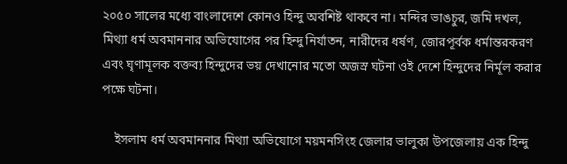২০৫০ সালের মধ্যে বাংলাদেশে কোনও হিন্দু অবশিষ্ট থাকবে না। মন্দির ভাঙচুর, জমি দখল, মিথ্যা ধর্ম অবমাননার অভিযোগের পর হিন্দু নির্যাতন, নারীদের ধর্ষণ, জোরপূর্বক ধর্মান্তরকরণ এবং ঘৃণামূলক বক্তব্য হিন্দুদের ভয় দেখানোর মতো অজস্র ঘটনা ওই দেশে হিন্দুদের নির্মূল করার পক্ষে ঘটনা।

    ইসলাম ধর্ম অবমাননার মিথ্যা অভিযোগে ময়মনসিংহ জেলার ভালুকা উপজেলায় এক হিন্দু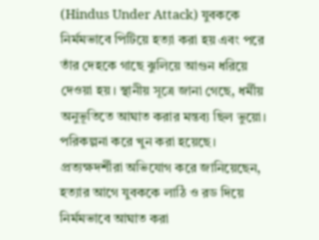(Hindus Under Attack) যুবককে নির্মমভাবে পিটিয়ে হত্যা করা হয় এবং পরে তাঁর দেহকে গাছে ঝুলিয়ে আগুন ধরিয়ে দেওয়া হয়। স্থানীয় সূত্রে জানা গেছে, ধর্মীয় অনুভূতিতে আঘাত করার মন্তব্য ছিল ভুয়ো। পরিকল্পনা করে খুন করা হয়েছে। প্রত্যক্ষদর্শীরা অভিযোগ করে জানিয়েছেন, হত্যার আগে যুবককে লাঠি ও রড দিয়ে নির্মমভাবে আঘাত করা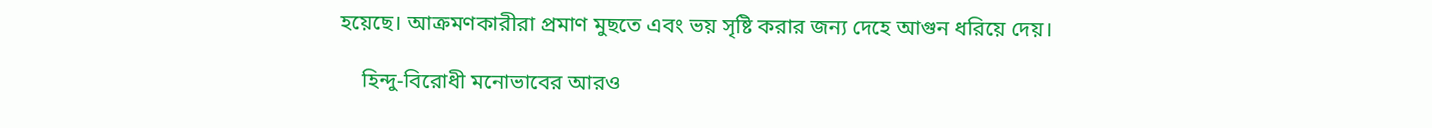হয়েছে। আক্রমণকারীরা প্রমাণ মুছতে এবং ভয় সৃষ্টি করার জন্য দেহে আগুন ধরিয়ে দেয়।

    হিন্দু-বিরোধী মনোভাবের আরও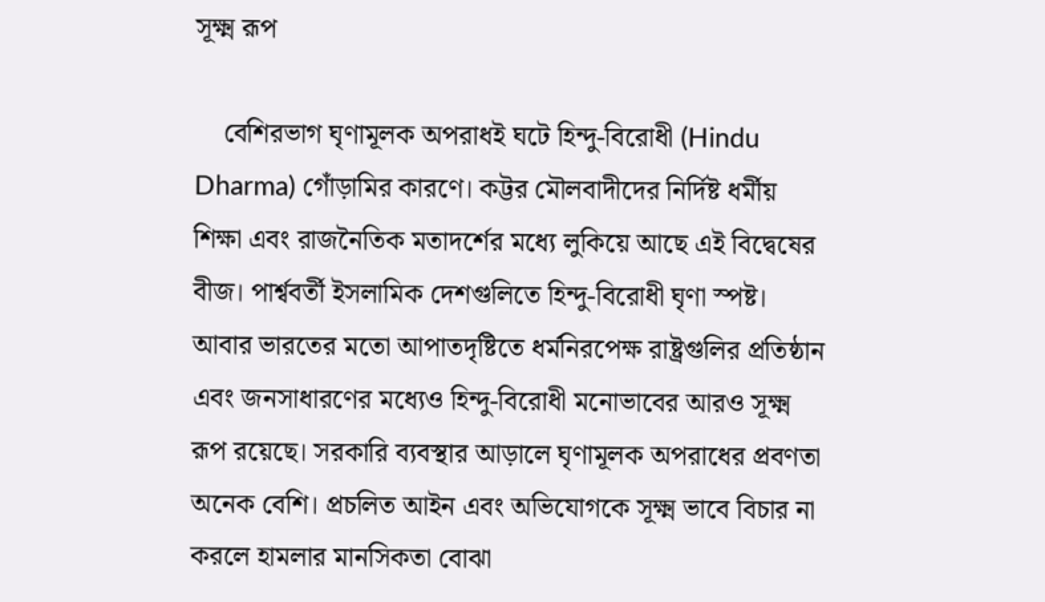সূক্ষ্ম রূপ

    বেশিরভাগ ঘৃণামূলক অপরাধই ঘটে হিন্দু-বিরোধী (Hindu Dharma) গোঁড়ামির কারণে। কট্টর মৌলবাদীদের নির্দিষ্ট ধর্মীয় শিক্ষা এবং রাজনৈতিক মতাদর্শের মধ্যে লুকিয়ে আছে এই বিদ্বেষের বীজ। পার্শ্ববর্তী ইসলামিক দেশগুলিতে হিন্দু-বিরোধী ঘৃণা স্পষ্ট। আবার ভারতের মতো আপাতদৃষ্টিতে ধর্মনিরপেক্ষ রাষ্ট্রগুলির প্রতিষ্ঠান এবং জনসাধারণের মধ্যেও হিন্দু-বিরোধী মনোভাবের আরও সূক্ষ্ম রূপ রয়েছে। সরকারি ব্যবস্থার আড়ালে ঘৃণামূলক অপরাধের প্রবণতা অনেক বেশি। প্রচলিত আইন এবং অভিযোগকে সূক্ষ্ম ভাবে বিচার না করলে হামলার মানসিকতা বোঝা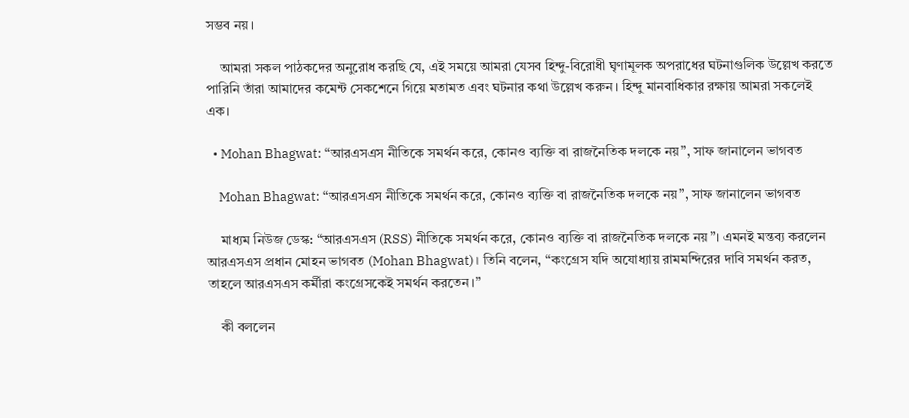সম্ভব নয়।

    আমরা সকল পাঠকদের অনুরোধ করছি যে, এই সময়ে আমরা যেসব হিন্দু-বিরোধী ঘৃণামূলক অপরাধের ঘটনাগুলিক উল্লেখ করতে পারিনি তাঁরা আমাদের কমেন্ট সেকশেনে গিয়ে মতামত এবং ঘটনার কথা উল্লেখ করুন। হিন্দু মানবাধিকার রক্ষায় আমরা সকলেই এক।

  • Mohan Bhagwat: “আরএসএস নীতিকে সমর্থন করে, কোনও ব্যক্তি বা রাজনৈতিক দলকে নয়”, সাফ জানালেন ভাগবত

    Mohan Bhagwat: “আরএসএস নীতিকে সমর্থন করে, কোনও ব্যক্তি বা রাজনৈতিক দলকে নয়”, সাফ জানালেন ভাগবত

    মাধ্যম নিউজ ডেস্ক: “আরএসএস (RSS) নীতিকে সমর্থন করে, কোনও ব্যক্তি বা রাজনৈতিক দলকে নয়”। এমনই মন্তব্য করলেন আরএসএস প্রধান মোহন ভাগবত (Mohan Bhagwat)। তিনি বলেন, “কংগ্রেস যদি অযোধ্যায় রামমন্দিরের দাবি সমর্থন করত, তাহলে আরএসএস কর্মীরা কংগ্রেসকেই সমর্থন করতেন।”

    কী বললেন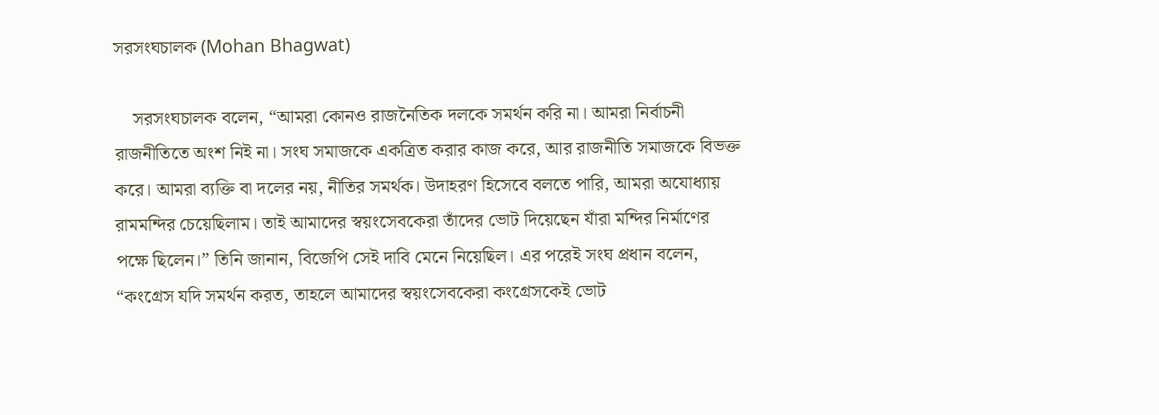সরসংঘচালক (Mohan Bhagwat)

    সরসংঘচালক বলেন, “আমরা কোনও রাজনৈতিক দলকে সমর্থন করি না। আমরা নির্বাচনী রাজনীতিতে অংশ নিই না। সংঘ সমাজকে একত্রিত করার কাজ করে, আর রাজনীতি সমাজকে বিভক্ত করে। আমরা ব্যক্তি বা দলের নয়, নীতির সমর্থক। উদাহরণ হিসেবে বলতে পারি, আমরা অযোধ্যায় রামমন্দির চেয়েছিলাম। তাই আমাদের স্বয়ংসেবকেরা তাঁদের ভোট দিয়েছেন যাঁরা মন্দির নির্মাণের পক্ষে ছিলেন।” তিনি জানান, বিজেপি সেই দাবি মেনে নিয়েছিল। এর পরেই সংঘ প্রধান বলেন, “কংগ্রেস যদি সমর্থন করত, তাহলে আমাদের স্বয়ংসেবকেরা কংগ্রেসকেই ভোট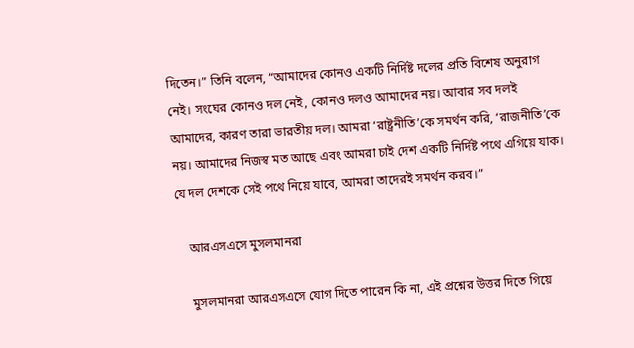দিতেন।” তিনি বলেন, “আমাদের কোনও একটি নির্দিষ্ট দলের প্রতি বিশেষ অনুরাগ নেই। সংঘের কোনও দল নেই, কোনও দলও আমাদের নয়। আবার সব দলই আমাদের, কারণ তারা ভারতীয় দল। আমরা ‘রাষ্ট্রনীতি’কে সমর্থন করি, ‘রাজনীতি’কে নয়। আমাদের নিজস্ব মত আছে এবং আমরা চাই দেশ একটি নির্দিষ্ট পথে এগিয়ে যাক। যে দল দেশকে সেই পথে নিয়ে যাবে, আমরা তাদেরই সমর্থন করব।”

    আরএসএসে মুসলমানরা

    মুসলমানরা আরএসএসে যোগ দিতে পারেন কি না, এই প্রশ্নের উত্তর দিতে গিয়ে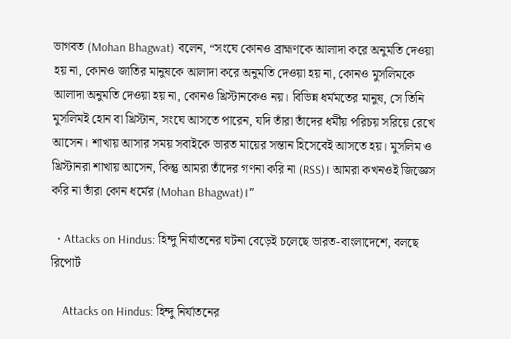ভাগবত (Mohan Bhagwat) বলেন, “সংঘে কোনও ব্রাহ্মণকে আলাদা করে অনুমতি দেওয়া হয় না, কোনও জাতির মানুষকে আলাদা করে অনুমতি দেওয়া হয় না, কোনও মুসলিমকে আলাদা অনুমতি দেওয়া হয় না, কোনও খ্রিস্টানকেও নয়। বিভিন্ন ধর্মমতের মানুষ, সে তিনি মুসলিমই হোন বা খ্রিস্টান, সংঘে আসতে পারেন, যদি তাঁরা তাঁদের ধর্মীয় পরিচয় সরিয়ে রেখে আসেন। শাখায় আসার সময় সবাইকে ভারত মায়ের সন্তান হিসেবেই আসতে হয়। মুসলিম ও খ্রিস্টানরা শাখায় আসেন, কিন্তু আমরা তাঁদের গণনা করি না (RSS)। আমরা কখনওই জিজ্ঞেস করি না তাঁরা কোন ধর্মের (Mohan Bhagwat)।”

  • Attacks on Hindus: হিন্দু নির্যাতনের ঘটনা বেড়েই চলেছে ভারত-বাংলাদেশে, বলছে রিপোর্ট

    Attacks on Hindus: হিন্দু নির্যাতনের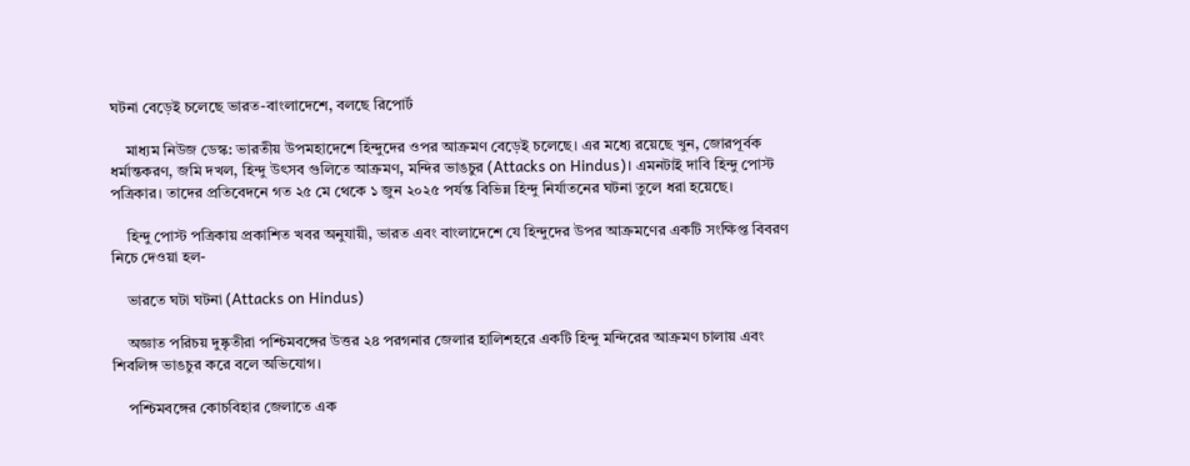ঘটনা বেড়েই চলেছে ভারত-বাংলাদেশে, বলছে রিপোর্ট

    মাধ্যম নিউজ ডেস্ক: ভারতীয় উপমহাদেশে হিন্দুদের ওপর আক্রমণ বেড়েই চলেছে। এর মধ্যে রয়েছে খুন, জোরপূর্বক ধর্মান্তকরণ, জমি দখল, হিন্দু উৎসব গুলিতে আক্রমণ, মন্দির ভাঙচুর (Attacks on Hindus)। এমনটাই দাবি হিন্দু পোস্ট পত্রিকার। তাদের প্রতিবেদনে গত ২৫ মে থেকে ১ জুন ২০২৫ পর্যন্ত বিভিন্ন হিন্দু নির্যাতনের ঘটনা তুলে ধরা হয়েছে।

    হিন্দু পোস্ট পত্রিকায় প্রকাশিত খবর অনুযায়ী, ভারত এবং বাংলাদেশে যে হিন্দুদের উপর আক্রমণের একটি সংক্ষিপ্ত বিবরণ নিচে দেওয়া হল-

    ভারতে ঘটা ঘটনা (Attacks on Hindus)

    অজ্ঞাত পরিচয় দুষ্কৃতীরা পশ্চিমবঙ্গের উত্তর ২৪ পরগনার জেলার হালিশহরে একটি হিন্দু মন্দিরের আক্রমণ চালায় এবং শিবলিঙ্গ ভাঙচুর করে বলে অভিযোগ।

    পশ্চিমবঙ্গের কোচবিহার জেলাতে এক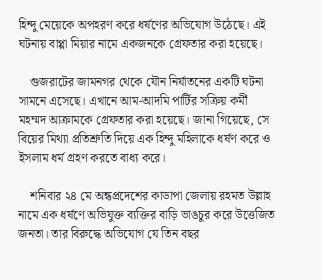হিন্দু মেয়েকে অপহরণ করে ধর্ষণের অভিযোগ উঠেছে। এই ঘটনায় বাপ্পা মিয়ার নামে একজনকে গ্রেফতার করা হয়েছে।

    গুজরাটের জামনগর থেকে যৌন নির্যাতনের একটি ঘটনা সামনে এসেছে। এখানে আম-আদমি পার্টির সক্রিয় কর্মী মহম্মদ আক্রামকে গ্রেফতার করা হয়েছে। জানা গিয়েছে, সে বিয়ের মিথ্যা প্রতিশ্রুতি দিয়ে এক হিন্দু মহিলাকে ধর্ষণ করে ও ইসলাম ধর্ম গ্রহণ করতে বাধ্য করে।

    শনিবার ২৪ মে অন্ধপ্রদেশের কাডাপা জেলায় রহমত উল্লাহ নামে এক ধর্ষণে অভিযুক্ত ব্যক্তির বাড়ি ভাঙচুর করে উত্তেজিত জনতা। তার বিরুদ্ধে অভিযোগ যে তিন বছর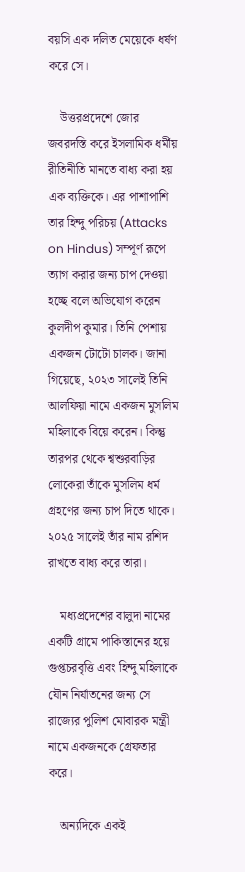বয়সি এক দলিত মেয়েকে ধর্ষণ করে সে।

    উত্তরপ্রদেশে জোর জবরদস্তি করে ইসলামিক ধর্মীয় রীতিনীতি মানতে বাধ্য করা হয় এক ব্যক্তিকে। এর পাশাপাশি তার হিন্দু পরিচয় (Attacks on Hindus) সম্পূর্ণ রূপে ত্যাগ করার জন্য চাপ দেওয়া হচ্ছে বলে অভিযোগ করেন কুলদীপ কুমার। তিনি পেশায় একজন টোটো চালক। জানা গিয়েছে, ২০২৩ সালেই তিনি আলফিয়া নামে একজন মুসলিম মহিলাকে বিয়ে করেন। কিন্তু তারপর থেকে শ্বশুরবাড়ির লোকেরা তাঁকে মুসলিম ধর্ম গ্রহণের জন্য চাপ দিতে থাকে। ২০২৫ সালেই তাঁর নাম রশিদ রাখতে বাধ্য করে তারা।

    মধ্যপ্রদেশের বালুদা নামের একটি গ্রামে পাকিস্তানের হয়ে গুপ্তচরবৃত্তি এবং হিন্দু মহিলাকে যৌন নির্যাতনের জন্য সে রাজ্যের পুলিশ মোবারক মন্ত্রী নামে একজনকে গ্রেফতার করে।

    অন্যদিকে একই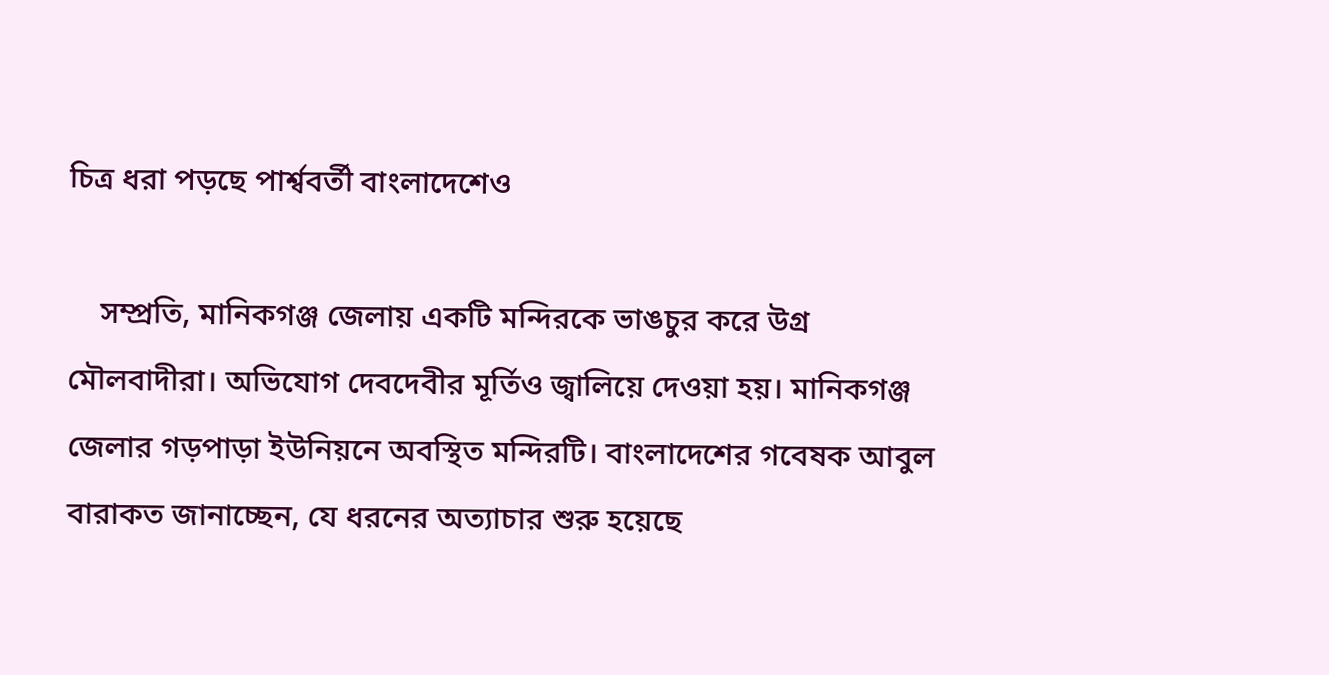চিত্র ধরা পড়ছে পার্শ্ববর্তী বাংলাদেশেও

    সম্প্রতি, মানিকগঞ্জ জেলায় একটি মন্দিরকে ভাঙচুর করে উগ্র মৌলবাদীরা। অভিযোগ দেবদেবীর মূর্তিও জ্বালিয়ে দেওয়া হয়। মানিকগঞ্জ জেলার গড়পাড়া ইউনিয়নে অবস্থিত মন্দিরটি। বাংলাদেশের গবেষক আবুল বারাকত জানাচ্ছেন, যে ধরনের অত্যাচার শুরু হয়েছে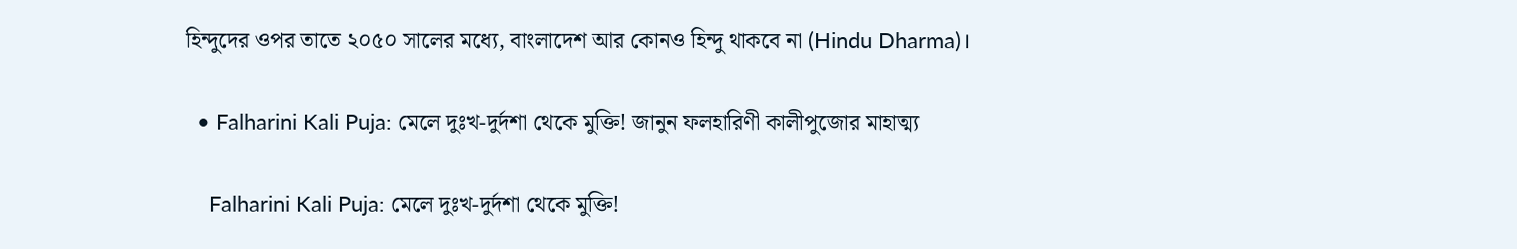হিন্দুদের ওপর তাতে ২০৫০ সালের মধ্যে, বাংলাদেশ আর কোনও হিন্দু থাকবে না (Hindu Dharma)।

  • Falharini Kali Puja: মেলে দুঃখ-দুর্দশা থেকে মুক্তি! জানুন ফলহারিণী কালীপুজোর মাহাত্ম্য

    Falharini Kali Puja: মেলে দুঃখ-দুর্দশা থেকে মুক্তি!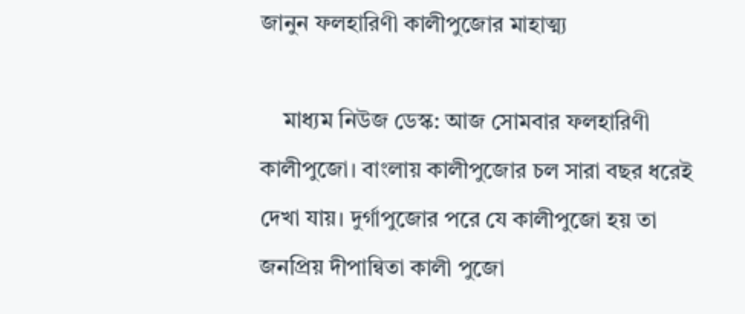জানুন ফলহারিণী কালীপুজোর মাহাত্ম্য

    মাধ্যম নিউজ ডেস্ক: আজ সোমবার ফলহারিণী কালীপুজো। বাংলায় কালীপুজোর চল সারা বছর ধরেই দেখা যায়। দুর্গাপুজোর পরে যে কালীপুজো হয় তা জনপ্রিয় দীপান্বিতা কালী পুজো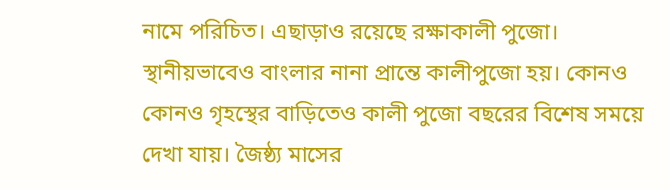নামে পরিচিত। এছাড়াও রয়েছে রক্ষাকালী পুজো। স্থানীয়ভাবেও বাংলার নানা প্রান্তে কালীপুজো হয়। কোনও কোনও গৃহস্থের বাড়িতেও কালী পুজো বছরের বিশেষ সময়ে দেখা যায়। জৈষ্ঠ্য মাসের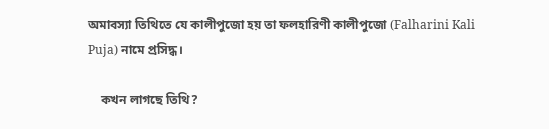অমাবস্যা তিথিতে যে কালীপুজো হয় তা ফলহারিণী কালীপুজো (Falharini Kali Puja) নামে প্রসিদ্ধ।

    কখন লাগছে তিথি?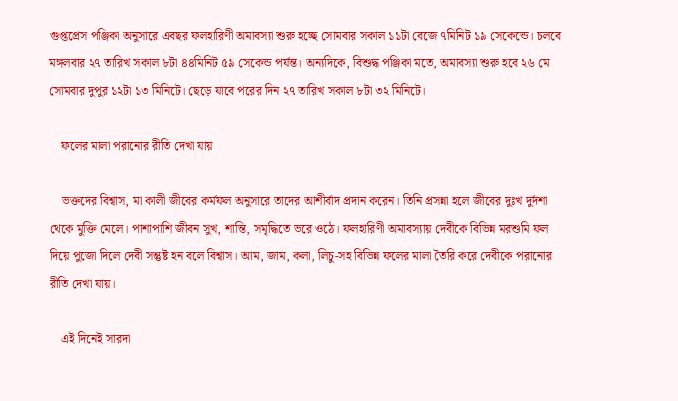গুপ্তপ্রেস পঞ্জিকা অনুসারে এবছর ফলহারিণী অমাবস্যা শুরু হচ্ছে সোমবার সকাল ১১টা বেজে ৭মিনিট ১৯ সেকেন্ডে। চলবে মঙ্গলবার ২৭ তারিখ সকাল ৮টা ৪৪মিনিট ৫৯ সেকেন্ড পর্যন্ত। অন্যদিকে, বিশুদ্ধ পঞ্জিকা মতে, অমাবস্যা শুরু হবে ২৬ মে সোমবার দুপুর ১২টা ১৩ মিনিটে। ছেড়ে যাবে পরের দিন ২৭ তারিখ সকাল ৮টা ৩২ মিনিটে।

    ফলের মালা পরানোর রীতি দেখা যায়

    ভক্তদের বিশ্বাস, মা কালী জীবের কর্মফল অনুসারে তাদের আশীর্বাদ প্রদান করেন। তিনি প্রসন্না হলে জীবের দুঃখ দুর্দশা থেকে মুক্তি মেলে। পাশাপাশি জীবন সুখ, শান্তি, সমৃদ্ধিতে ভরে ওঠে। ফলহারিণী অমাবস্যায় দেবীকে বিভিন্ন মরশুমি ফল দিয়ে পুজো দিলে দেবী সন্তুষ্ট হন বলে বিশ্বাস। আম, জাম, কলা, লিচু-সহ বিভিন্ন ফলের মালা তৈরি করে দেবীকে পরানোর রীতি দেখা যায়।

    এই দিনেই সারদা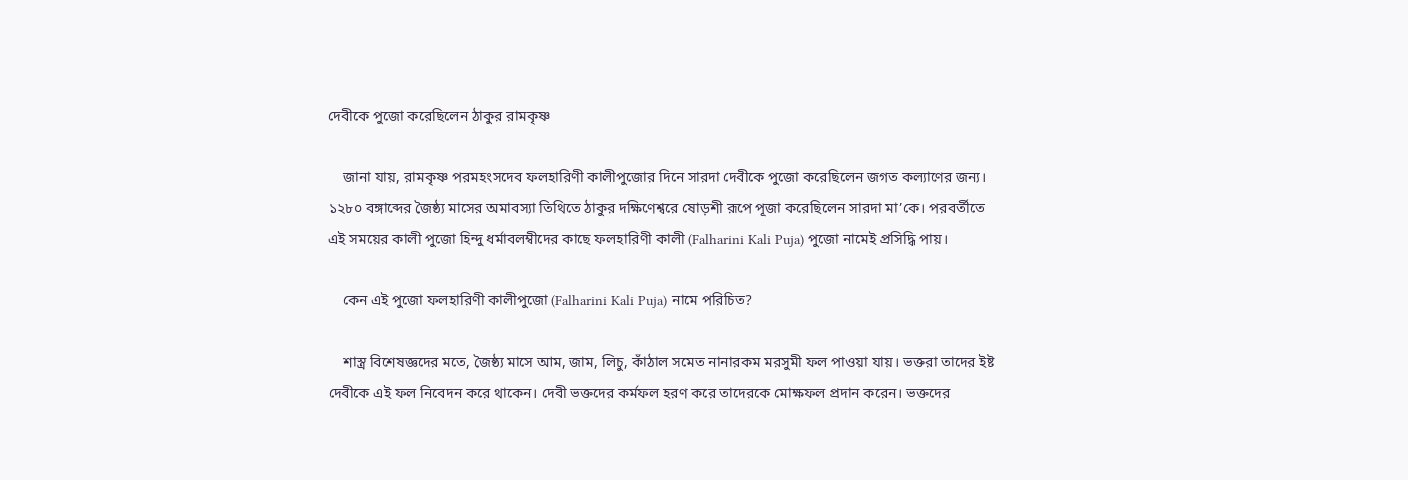দেবীকে পুজো করেছিলেন ঠাকুর রামকৃষ্ণ

    জানা যায়, রামকৃষ্ণ পরমহংসদেব ফলহারিণী কালীপুজোর দিনে সারদা দেবীকে পুজো করেছিলেন জগত কল্যাণের জন্য। ১২৮০ বঙ্গাব্দের জৈষ্ঠ্য মাসের অমাবস্যা তিথিতে ঠাকুর দক্ষিণেশ্বরে ষোড়শী রূপে পূজা করেছিলেন সারদা মা’কে। পরবর্তীতে এই সময়ের কালী পুজো হিন্দু ধর্মাবলম্বীদের কাছে ফলহারিণী কালী (Falharini Kali Puja) পুজো নামেই প্রসিদ্ধি পায়।

    কেন এই পুজো ফলহারিণী কালীপুজো (Falharini Kali Puja) নামে পরিচিত?

    শাস্ত্র বিশেষজ্ঞদের মতে, জৈষ্ঠ্য মাসে আম, জাম, লিচু, কাঁঠাল সমেত নানারকম মরসুমী ফল পাওয়া যায়। ভক্তরা তাদের ইষ্ট দেবীকে এই ফল নিবেদন করে থাকেন। দেবী ভক্তদের কর্মফল হরণ করে তাদেরকে মোক্ষফল প্রদান করেন। ভক্তদের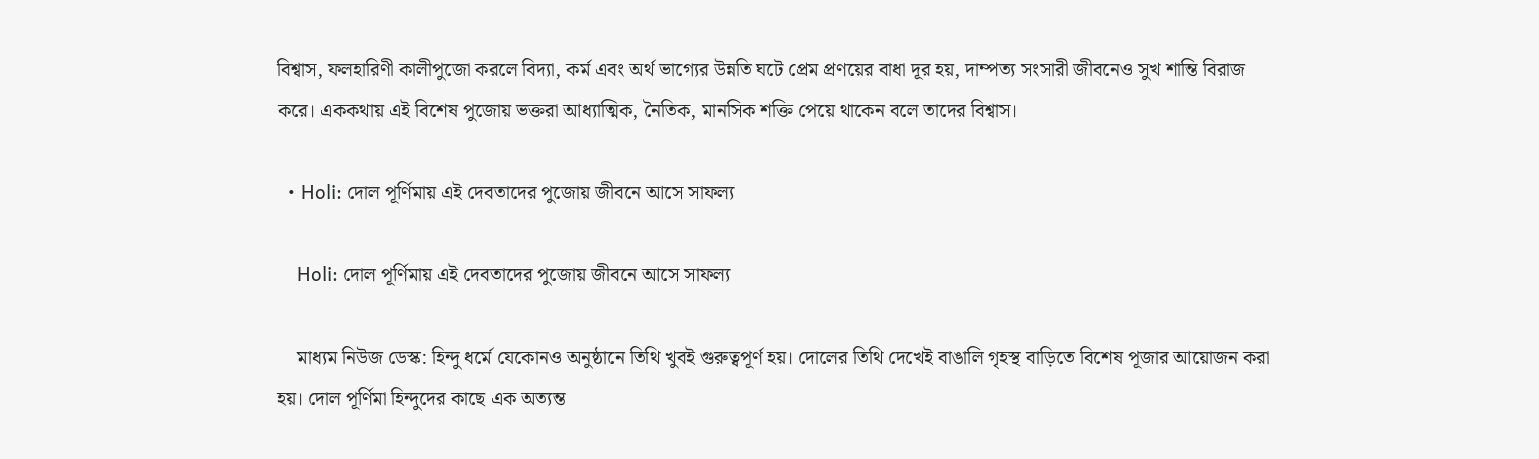বিশ্বাস, ফলহারিণী কালীপুজো করলে বিদ্যা, কর্ম এবং অর্থ ভাগ্যের উন্নতি ঘটে প্রেম প্রণয়ের বাধা দূর হয়, দাম্পত্য সংসারী জীবনেও সুখ শান্তি বিরাজ করে। এককথায় এই বিশেষ পুজোয় ভক্তরা আধ্যাত্মিক, নৈতিক, মানসিক শক্তি পেয়ে থাকেন বলে তাদের বিশ্বাস।

  • Holi: দোল পূর্ণিমায় এই দেবতাদের পুজোয় জীবনে আসে সাফল্য

    Holi: দোল পূর্ণিমায় এই দেবতাদের পুজোয় জীবনে আসে সাফল্য

    মাধ্যম নিউজ ডেস্ক: হিন্দু ধর্মে যেকোনও অনুষ্ঠানে তিথি খুবই গুরুত্বপূর্ণ হয়। দোলের তিথি দেখেই বাঙালি গৃহস্থ বাড়িতে বিশেষ পূজার আয়োজন করা হয়। দোল পূর্ণিমা হিন্দুদের কাছে এক অত্যন্ত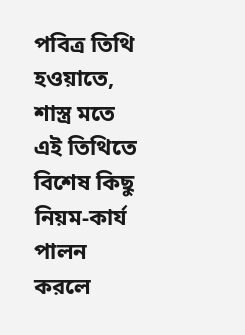পবিত্র তিথি হওয়াতে, শাস্ত্র মতে এই তিথিতে বিশেষ কিছু নিয়ম-কার্য পালন করলে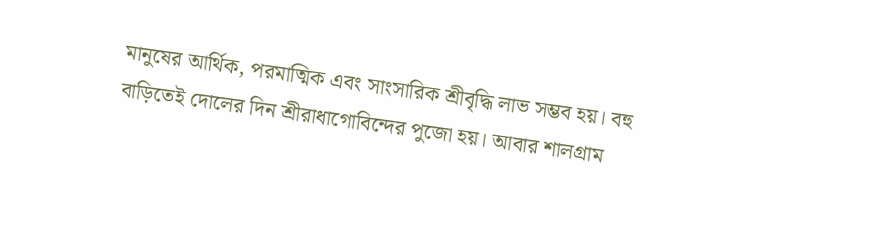মানুষের আর্থিক, পরমাত্মিক এবং সাংসারিক শ্রীবৃদ্ধি লাভ সম্ভব হয়। বহু বাড়িতেই দোলের দিন শ্রীরাধাগোবিন্দের পুজো হয়। আবার শালগ্রাম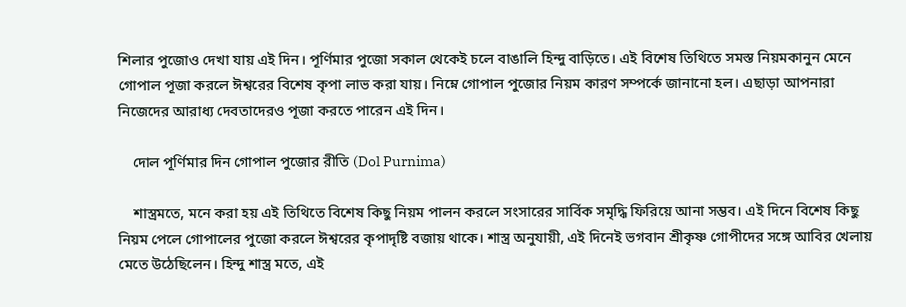শিলার পুজোও দেখা যায় এই দিন। পূর্ণিমার পুজো সকাল থেকেই চলে বাঙালি হিন্দু বাড়িতে। এই বিশেষ তিথিতে সমস্ত নিয়মকানুন মেনে গোপাল পূজা করলে ঈশ্বরের বিশেষ কৃপা লাভ করা যায়। নিম্নে গোপাল পুজোর নিয়ম কারণ সম্পর্কে জানানো হল। এছাড়া আপনারা নিজেদের আরাধ্য দেবতাদেরও পূজা করতে পারেন এই দিন।

    দোল পূর্ণিমার দিন গোপাল পুজোর রীতি (Dol Purnima)

    শাস্ত্রমতে, মনে করা হয় এই তিথিতে বিশেষ কিছু নিয়ম পালন করলে সংসারের সার্বিক সমৃদ্ধি ফিরিয়ে আনা সম্ভব। এই দিনে বিশেষ কিছু নিয়ম পেলে গোপালের পুজো করলে ঈশ্বরের কৃপাদৃষ্টি বজায় থাকে। শাস্ত্র অনুযায়ী, এই দিনেই ভগবান শ্রীকৃষ্ণ গোপীদের সঙ্গে আবির খেলায় মেতে উঠেছিলেন। হিন্দু শাস্ত্র মতে, এই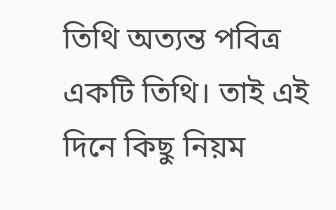তিথি অত্যন্ত পবিত্র একটি তিথি। তাই এই দিনে কিছু নিয়ম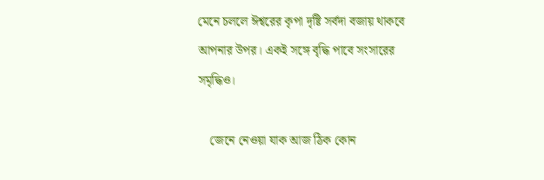মেনে চললে ঈশ্বরের কৃপা দৃষ্টি সর্বদা বজায় থাকবে আপনার উপর। একই সঙ্গে বৃদ্ধি পাবে সংসারের সমৃদ্ধিও।

    জেনে নেওয়া যাক আজ ঠিক কোন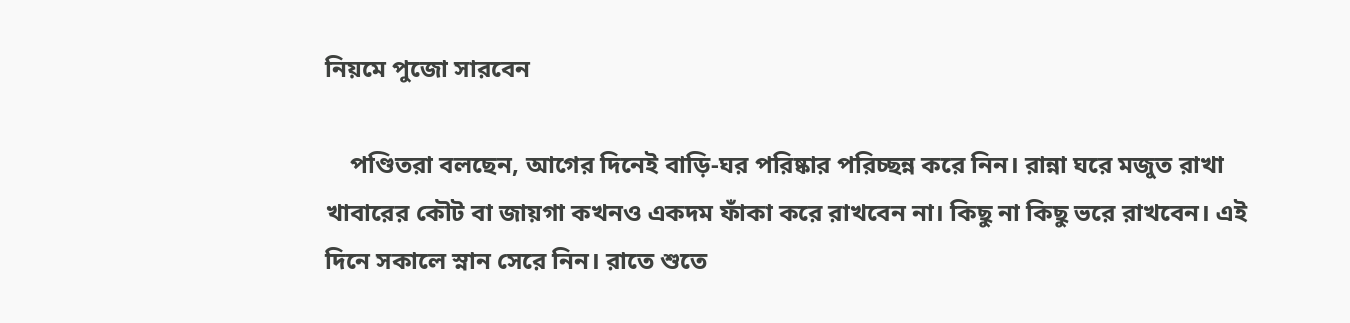নিয়মে পুজো সারবেন

    পণ্ডিতরা বলছেন, আগের দিনেই বাড়ি-ঘর পরিষ্কার পরিচ্ছন্ন করে নিন। রান্না ঘরে মজুত রাখা খাবারের কৌট বা জায়গা কখনও একদম ফাঁকা করে রাখবেন না। কিছু না কিছু ভরে রাখবেন। এই দিনে সকালে স্নান সেরে নিন। রাতে শুতে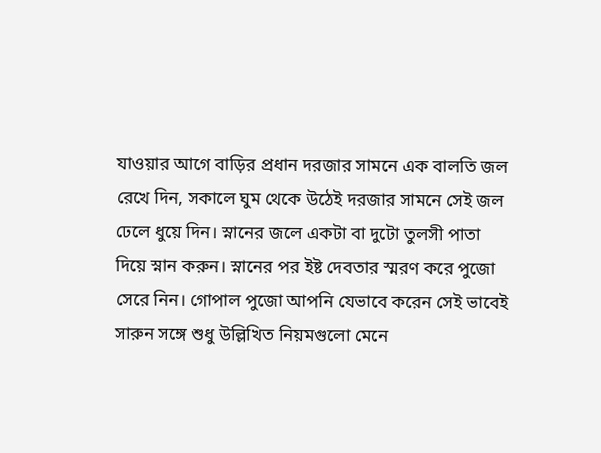যাওয়ার আগে বাড়ির প্রধান দরজার সামনে এক বালতি জল রেখে দিন, সকালে ঘুম থেকে উঠেই দরজার সামনে সেই জল ঢেলে ধুয়ে দিন। স্নানের জলে একটা বা দুটো তুলসী পাতা দিয়ে স্নান করুন। স্নানের পর ইষ্ট দেবতার স্মরণ করে পুজো সেরে নিন। গোপাল পুজো আপনি যেভাবে করেন সেই ভাবেই সারুন সঙ্গে শুধু উল্লিখিত নিয়মগুলো মেনে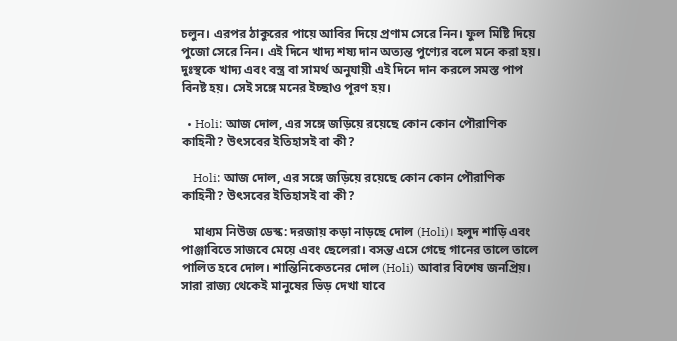চলুন। এরপর ঠাকুরের পায়ে আবির দিয়ে প্রণাম সেরে নিন। ফুল মিষ্টি দিয়ে পুজো সেরে নিন। এই দিনে খাদ্য শষ্য দান অত্যন্ত পুণ্যের বলে মনে করা হয়। দুঃস্থকে খাদ্য এবং বস্ত্র বা সামর্থ অনুযায়ী এই দিনে দান করলে সমস্ত পাপ বিনষ্ট হয়। সেই সঙ্গে মনের ইচ্ছাও পূরণ হয়।

  • Holi: আজ দোল, এর সঙ্গে জড়িয়ে রয়েছে কোন কোন পৌরাণিক কাহিনী? উৎসবের ইতিহাসই বা কী?

    Holi: আজ দোল, এর সঙ্গে জড়িয়ে রয়েছে কোন কোন পৌরাণিক কাহিনী? উৎসবের ইতিহাসই বা কী?

    মাধ্যম নিউজ ডেস্ক: দরজায় কড়া নাড়ছে দোল (Holi)। হলুদ শাড়ি এবং পাঞ্জাবিতে সাজবে মেয়ে এবং ছেলেরা। বসন্ত এসে গেছে গানের তালে তালে পালিত হবে দোল। শান্তিনিকেতনের দোল (Holi) আবার বিশেষ জনপ্রিয়। সারা রাজ্য থেকেই মানুষের ভিড় দেখা যাবে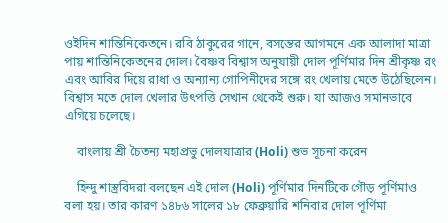ওইদিন শান্তিনিকেতনে। রবি ঠাকুরের গানে, বসন্তের আগমনে এক আলাদা মাত্রা পায় শান্তিনিকেতনের দোল। বৈষ্ণব বিশ্বাস অনুযায়ী দোল পূর্ণিমার দিন শ্রীকৃষ্ণ রং এবং আবির দিয়ে রাধা ও অন্যান্য গোপিনীদের সঙ্গে রং খেলায় মেতে উঠেছিলেন। বিশ্বাস মতে দোল খেলার উৎপত্তি সেখান থেকেই শুরু। যা আজও সমানভাবে এগিয়ে চলেছে।

    বাংলায় শ্রী চৈতন্য মহাপ্রভু দোলযাত্রার (Holi) শুভ সূচনা করেন

    হিন্দু শাস্ত্রবিদরা বলছেন এই দোল (Holi) পূর্ণিমার দিনটিকে গৌড় পূর্ণিমাও বলা হয়। তার কারণ ১৪৮৬ সালের ১৮ ফেব্রুয়ারি শনিবার দোল পূর্ণিমা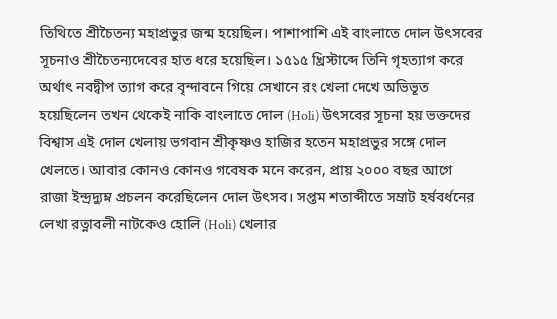তিথিতে শ্রীচৈতন্য মহাপ্রভুর জন্ম হয়েছিল। পাশাপাশি এই বাংলাতে দোল উৎসবের সূচনাও শ্রীচৈতন্যদেবের হাত ধরে হয়েছিল। ১৫১৫ খ্রিস্টাব্দে তিনি গৃহত্যাগ করে অর্থাৎ নবদ্বীপ ত্যাগ করে বৃন্দাবনে গিয়ে সেখানে রং খেলা দেখে অভিভূত হয়েছিলেন তখন থেকেই নাকি বাংলাতে দোল (Holi) উৎসবের সূচনা হয় ভক্তদের বিশ্বাস এই দোল খেলায় ভগবান শ্রীকৃষ্ণও হাজির হতেন মহাপ্রভুর সঙ্গে দোল খেলতে। আবার কোনও কোনও গবেষক মনে করেন, প্রায় ২০০০ বছর আগে রাজা ইন্দ্রদ্যুম্ন প্রচলন করেছিলেন দোল উৎসব। সপ্তম শতাব্দীতে সম্রাট হর্ষবর্ধনের লেখা রত্নাবলী নাটকেও হোলি (Holi) খেলার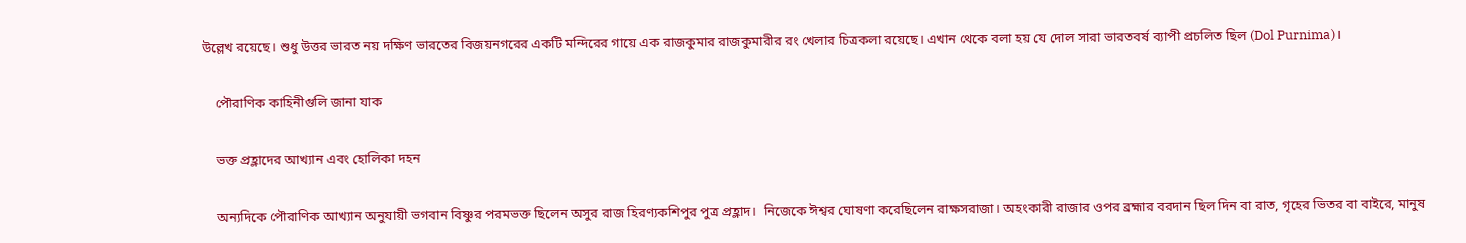উল্লেখ রয়েছে। শুধু উত্তর ভারত নয় দক্ষিণ ভারতের বিজয়নগরের একটি মন্দিরের গায়ে এক রাজকুমার রাজকুমারীর রং খেলার চিত্রকলা রয়েছে। এখান থেকে বলা হয় যে দোল সারা ভারতবর্ষ ব্যাপী প্রচলিত ছিল (Dol Purnima)।

    পৌরাণিক কাহিনীগুলি জানা যাক

    ভক্ত প্রহ্লাদের আখ্যান এবং হোলিকা দহন

    অন্যদিকে পৌরাণিক আখ্যান অনুযায়ী ভগবান বিষ্ণুর পরমভক্ত ছিলেন অসুর রাজ হিরণ্যকশিপুর পুত্র প্রহ্লাদ।  নিজেকে ঈশ্বর ঘোষণা করেছিলেন রাক্ষসরাজা। অহংকারী রাজার ওপর ব্রহ্মার বরদান ছিল দিন বা রাত, গৃহের ভিতর বা বাইরে, মানুষ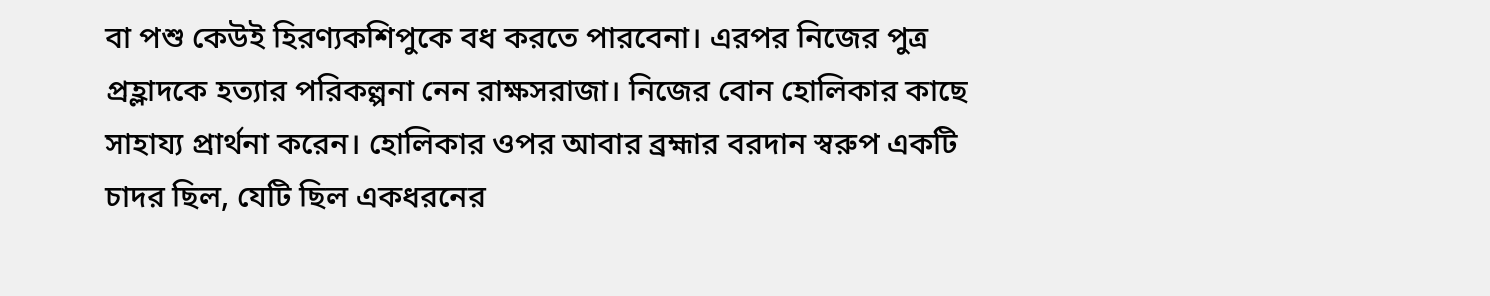বা পশু কেউই হিরণ্যকশিপুকে বধ করতে পারবেনা। এরপর নিজের পুত্র প্রহ্লাদকে হত্যার পরিকল্পনা নেন রাক্ষসরাজা। নিজের বোন হোলিকার কাছে সাহায্য প্রার্থনা করেন। হোলিকার ওপর আবার ব্রহ্মার বরদান স্বরুপ একটি চাদর ছিল, যেটি ছিল একধরনের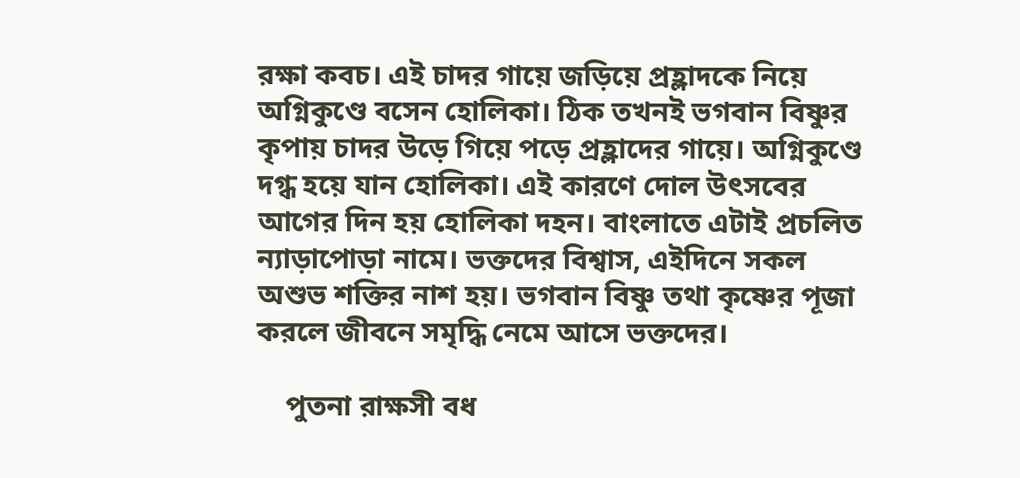রক্ষা কবচ। এই চাদর গায়ে জড়িয়ে প্রহ্লাদকে নিয়ে অগ্নিকুণ্ডে বসেন হোলিকা। ঠিক তখনই ভগবান বিষ্ণুর কৃপায় চাদর উড়ে গিয়ে পড়ে প্রহ্লাদের গায়ে। অগ্নিকুণ্ডে দগ্ধ হয়ে যান হোলিকা। এই কারণে দোল উৎসবের আগের দিন হয় হোলিকা দহন। বাংলাতে এটাই প্রচলিত ন্যাড়াপোড়া নামে। ভক্তদের বিশ্বাস, এইদিনে সকল অশুভ শক্তির নাশ হয়। ভগবান বিষ্ণু তথা কৃষ্ণের পূজা করলে জীবনে সমৃদ্ধি নেমে আসে ভক্তদের।

    পুতনা রাক্ষসী বধ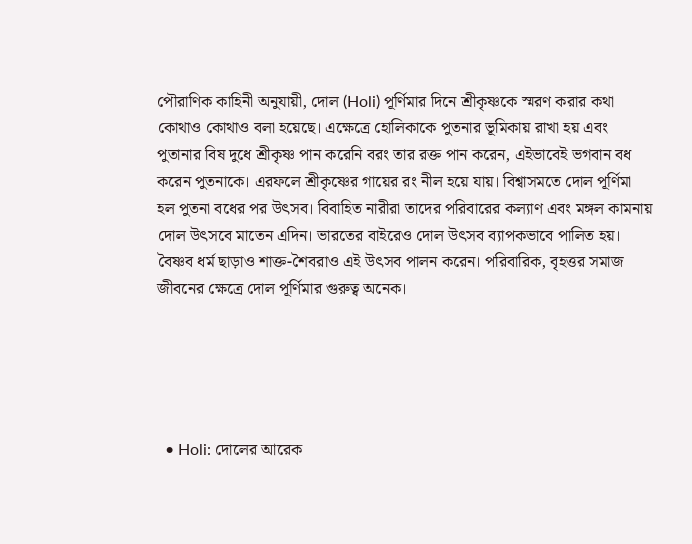পৌরাণিক কাহিনী অনুযায়ী, দোল (Holi) পূর্ণিমার দিনে শ্রীকৃষ্ণকে স্মরণ করার কথা কোথাও কোথাও বলা হয়েছে। এক্ষেত্রে হোলিকাকে পুতনার ভূমিকায় রাখা হয় এবং পুতানার বিষ দুধে শ্রীকৃষ্ণ পান করেনি বরং তার রক্ত পান করেন, এইভাবেই ভগবান বধ করেন পুতনাকে। এরফলে শ্রীকৃষ্ণের গায়ের রং নীল হয়ে যায়। বিশ্বাসমতে দোল পূর্ণিমা হল পুতনা বধের পর উৎসব। বিবাহিত নারীরা তাদের পরিবারের কল্যাণ এবং মঙ্গল কামনায় দোল উৎসবে মাতেন এদিন। ভারতের বাইরেও দোল উৎসব ব্যাপকভাবে পালিত হয়। বৈষ্ণব ধর্ম ছাড়াও শাক্ত-শৈবরাও এই উৎসব পালন করেন। পরিবারিক, বৃহত্তর সমাজ জীবনের ক্ষেত্রে দোল পূর্ণিমার গুরুত্ব অনেক।





  • Holi: দোলের আরেক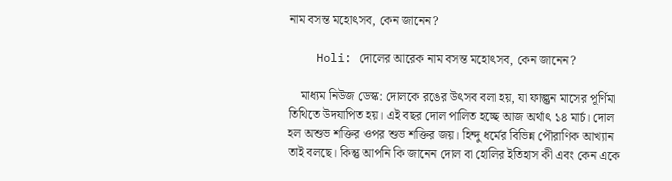নাম বসন্ত মহোৎসব, কেন জানেন?

    Holi: দোলের আরেক নাম বসন্ত মহোৎসব, কেন জানেন?

    মাধ্যম নিউজ ডেস্ক: দোলকে রঙের উৎসব বলা হয়, যা ফাল্গুন মাসের পূর্ণিমা তিথিতে উদযাপিত হয়। এই বছর দোল পালিত হচ্ছে আজ অর্থাৎ ১৪ মার্চ। দোল হল অশুভ শক্তির ওপর শুভ শক্তির জয়। হিন্দু ধর্মের বিভিন্ন পৌরাণিক আখ্যান তাই বলছে। কিন্তু আপনি কি জানেন দোল বা হোলির ইতিহাস কী এবং কেন একে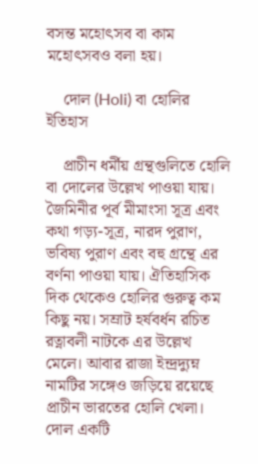বসন্ত মহোৎসব বা কাম মহোৎসবও বলা হয়।

    দোল (Holi) বা হোলির ইতিহাস

    প্রাচীন ধর্মীয় গ্রন্থগুলিতে হোলি বা দোলের উল্লেখ পাওয়া যায়। জৈমিনীর পূর্ব মীমাংসা সূত্র এবং কথা গড়্য-সূত্র, নারদ পুরাণ, ভবিষ্য পুরাণ এবং বহু গ্রন্থে এর বর্ণনা পাওয়া যায়। ঐতিহাসিক দিক থেকেও হোলির গুরুত্ব কম কিছু নয়। সম্রাট হর্ষবর্ধন রচিত রত্নাবলী নাটকে এর উল্লেখ মেলে। আবার রাজা ইন্দ্রদ্যুম্ন নামটির সঙ্গেও জড়িয়ে রয়েছে প্রাচীন ভারতের হোলি খেলা। দোল একটি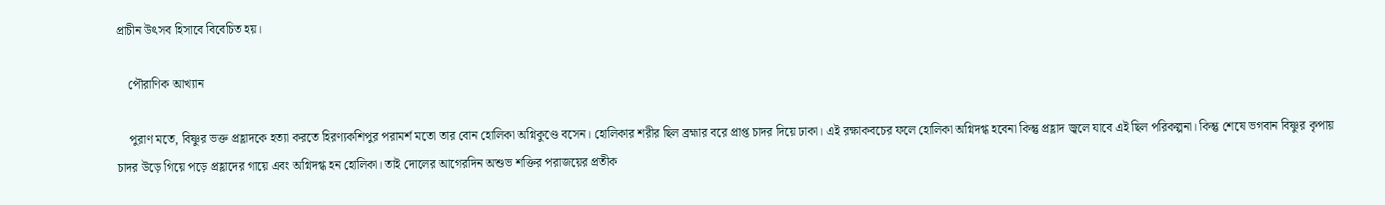প্রাচীন উৎসব হিসাবে বিবেচিত হয়।

    পৌরাণিক আখ্যান

    পুরাণ মতে, বিষ্ণুর ভক্ত প্রহ্লাদকে হত্যা করতে হিরণ্যকশিপুর পরামর্শ মতো তার বোন হোলিকা অগ্নিকুণ্ডে বসেন। হোলিকার শরীর ছিল ব্রহ্মার বরে প্রাপ্ত চাদর দিয়ে ঢাকা। এই রক্ষাকবচের ফলে হোলিকা অগ্নিদগ্ধ হবেনা কিন্তু প্রহ্লাদ জ্বলে যাবে এই ছিল পরিকল্পনা। কিন্তু শেষে ভগবান বিষ্ণুর কৃপায় চাদর উড়ে গিয়ে পড়ে প্রহ্লাদের গায়ে এবং অগ্নিদগ্ধ হন হোলিকা। তাই দোলের আগেরদিন অশুভ শক্তির পরাজয়ের প্রতীক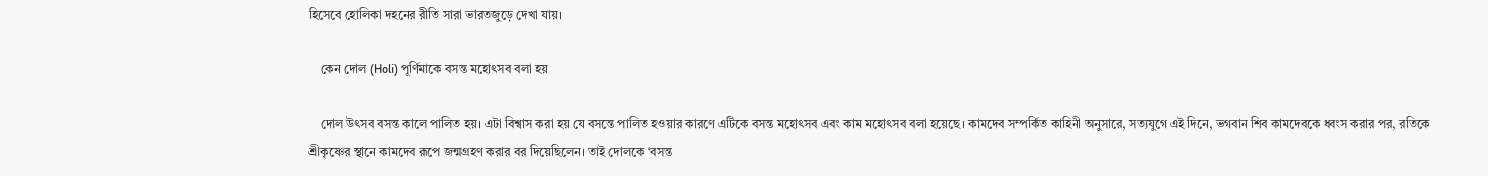হিসেবে হোলিকা দহনের রীতি সারা ভারতজুড়ে দেখা যায়।

    কেন দোল (Holi) পূর্ণিমাকে বসন্ত মহোৎসব বলা হয়

    দোল উৎসব বসন্ত কালে পালিত হয়। এটা বিশ্বাস করা হয় যে বসন্তে পালিত হওয়ার কারণে এটিকে বসন্ত মহোৎসব এবং কাম মহোৎসব বলা হয়েছে। কামদেব সম্পর্কিত কাহিনী অনুসারে, সত্যযুগে এই দিনে, ভগবান শিব কামদেবকে ধ্বংস করার পর, রতিকে শ্রীকৃষ্ণের স্থানে কামদেব রূপে জন্মগ্রহণ করার বর দিয়েছিলেন। তাই দোলকে ‘বসন্ত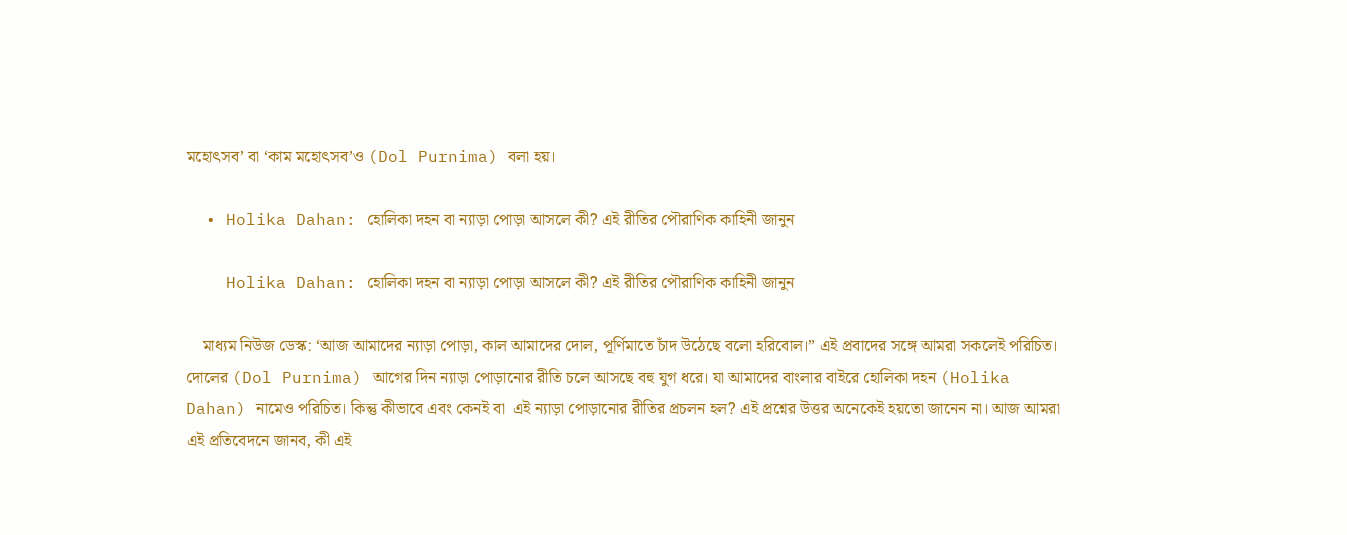মহোৎসব’ বা ‘কাম মহোৎসব’ও (Dol Purnima) বলা হয়।

  • Holika Dahan: হোলিকা দহন বা ন্যাড়া পোড়া আসলে কী? এই রীতির পৌরাণিক কাহিনী জানুন

    Holika Dahan: হোলিকা দহন বা ন্যাড়া পোড়া আসলে কী? এই রীতির পৌরাণিক কাহিনী জানুন

    মাধ্যম নিউজ ডেস্ক: ‘আজ আমাদের ন্যাড়া পোড়া, কাল আমাদের দোল, পূর্ণিমাতে চাঁদ উঠেছে বলো হরিবোল।” এই প্রবাদের সঙ্গে আমরা সকলেই পরিচিত। দোলের (Dol Purnima) আগের দিন ন্যাড়া পোড়ানোর রীতি চলে আসছে বহু যুগ ধরে। যা আমাদের বাংলার বাইরে হোলিকা দহন (Holika Dahan) নামেও পরিচিত। কিন্তু কীভাবে এবং কেনই বা  এই ন্যাড়া পোড়ানোর রীতির প্রচলন হল? এই প্রশ্নের উত্তর অনেকেই হয়তো জানেন না। আজ আমরা এই প্রতিবেদনে জানব, কী এই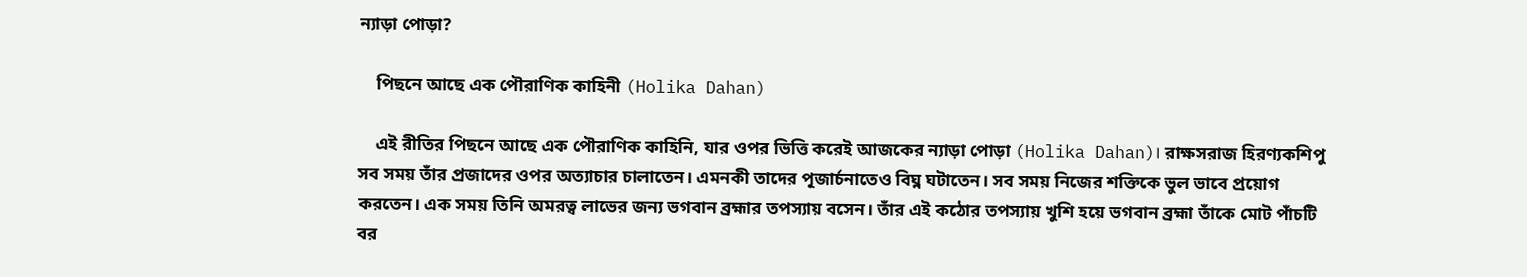ন্যাড়া পোড়া?

    পিছনে আছে এক পৌরাণিক কাহিনী (Holika Dahan)

    এই রীতির পিছনে আছে এক পৌরাণিক কাহিনি, যার ওপর ভিত্তি করেই আজকের ন্যাড়া পোড়া (Holika Dahan)। রাক্ষসরাজ হিরণ্যকশিপু সব সময় তাঁর প্রজাদের ওপর অত্যাচার চালাতেন। এমনকী তাদের পূজার্চনাতেও বিঘ্ন ঘটাতেন। সব সময় নিজের শক্তিকে ভুল ভাবে প্রয়োগ করতেন। এক সময় তিনি অমরত্ব লাভের জন্য ভগবান ব্রহ্মার তপস্যায় বসেন। তাঁর এই কঠোর তপস্যায় খুশি হয়ে ভগবান ব্রহ্মা তাঁকে মোট পাঁচটি বর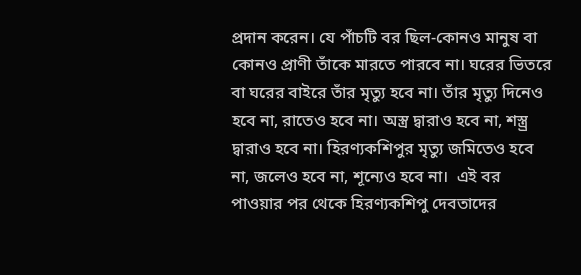প্রদান করেন। যে পাঁচটি বর ছিল-কোনও মানুষ বা কোনও প্রাণী তাঁকে মারতে পারবে না। ঘরের ভিতরে বা ঘরের বাইরে তাঁর মৃত্যু হবে না। তাঁর মৃত্যু দিনেও হবে না, রাতেও হবে না। অস্ত্র দ্বারাও হবে না, শস্ত্র্র দ্বারাও হবে না। হিরণ্যকশিপুর মৃত্যু জমিতেও হবে না, জলেও হবে না, শূন্যেও হবে না।  এই বর পাওয়ার পর থেকে হিরণ্যকশিপু দেবতাদের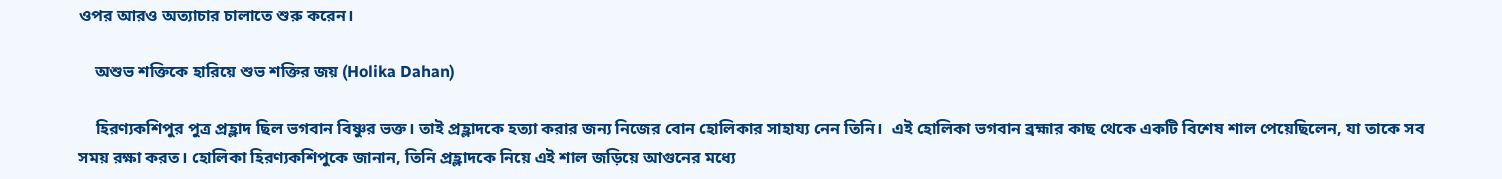ওপর আরও অত্যাচার চালাতে শুরু করেন।

    অশুভ শক্তিকে হারিয়ে শুভ শক্তির জয় (Holika Dahan)

    হিরণ্যকশিপুর পুত্র প্রহ্লাদ ছিল ভগবান বিষ্ণুর ভক্ত। তাই প্রহ্লাদকে হত্যা করার জন্য নিজের বোন হোলিকার সাহায্য নেন তিনি।  এই হোলিকা ভগবান ব্রহ্মার কাছ থেকে একটি বিশেষ শাল পেয়েছিলেন, যা তাকে সব সময় রক্ষা করত। হোলিকা হিরণ্যকশিপুকে জানান, তিনি প্রহ্লাদকে নিয়ে এই শাল জড়িয়ে আগুনের মধ্যে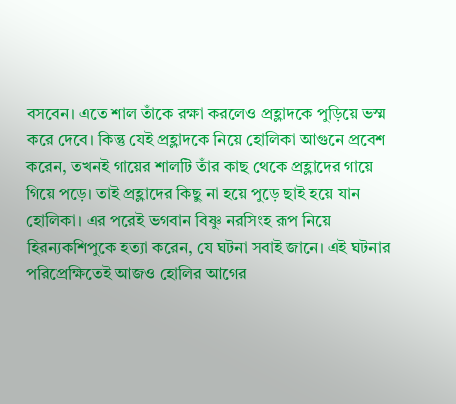বসবেন। এতে শাল তাঁকে রক্ষা করলেও প্রহ্লাদকে পুড়িয়ে ভস্ম করে দেবে। কিন্তু যেই প্রহ্লাদকে নিয়ে হোলিকা আগুনে প্রবেশ করেন, তখনই গায়ের শালটি তাঁর কাছ থেকে প্রহ্লাদের গায়ে গিয়ে পড়ে। তাই প্রহ্লাদের কিছু না হয়ে পুড়ে ছাই হয়ে যান হোলিকা। এর পরেই ভগবান বিষ্ণু নরসিংহ রূপ নিয়ে হিরন্যকশিপুকে হত্যা করেন, যে ঘটনা সবাই জানে। এই ঘটনার পরিপ্রেক্ষিতেই আজও হোলির আগের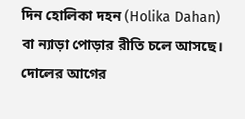দিন হোলিকা দহন (Holika Dahan) বা ন্যাড়া পোড়ার রীতি চলে আসছে। দোলের আগের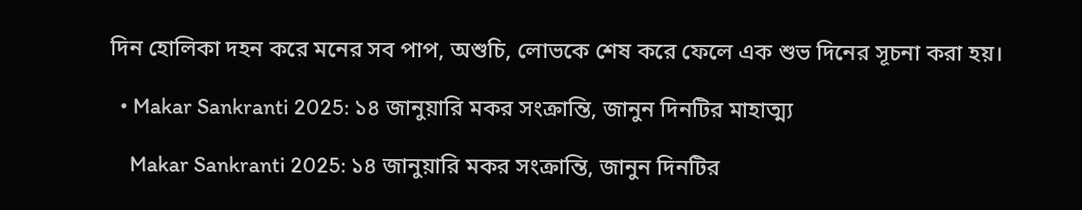দিন হোলিকা দহন করে মনের সব পাপ, অশুচি, লোভকে শেষ করে ফেলে এক শুভ দিনের সূচনা করা হয়।

  • Makar Sankranti 2025: ১৪ জানুয়ারি মকর সংক্রান্তি, জানুন দিনটির মাহাত্ম্য

    Makar Sankranti 2025: ১৪ জানুয়ারি মকর সংক্রান্তি, জানুন দিনটির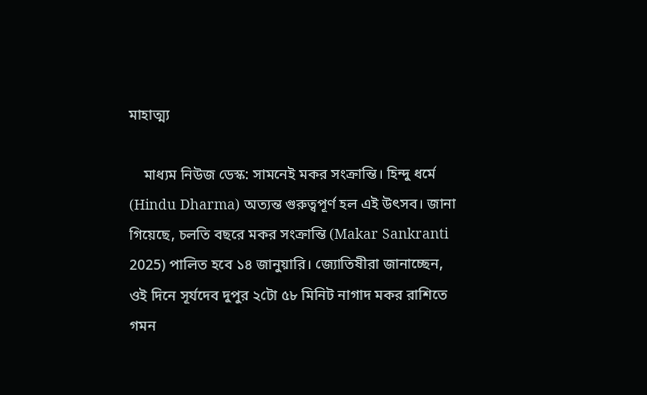মাহাত্ম্য

    মাধ্যম নিউজ ডেস্ক: সামনেই মকর সংক্রান্তি। হিন্দু ধর্মে (Hindu Dharma) অত্যন্ত গুরুত্বপূর্ণ হল এই উৎসব। জানা গিয়েছে, চলতি বছরে মকর সংক্রান্তি (Makar Sankranti 2025) পালিত হবে ১৪ জানুয়ারি। জ্যোতিষীরা জানাচ্ছেন, ওই দিনে সূর্যদেব দুপুর ২টো ৫৮ মিনিট নাগাদ মকর রাশিতে গমন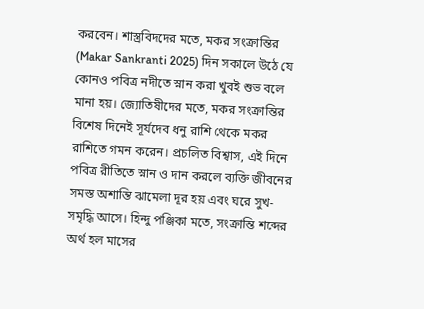করবেন। শাস্ত্রবিদদের মতে, মকর সংক্রান্তির (Makar Sankranti 2025) দিন সকালে উঠে যে কোনও পবিত্র নদীতে স্নান করা খুবই শুভ বলে মানা হয়। জ্যোতিষীদের মতে, মকর সংক্রান্তির বিশেষ দিনেই সূর্যদেব ধনু রাশি থেকে মকর রাশিতে গমন করেন। প্রচলিত বিশ্বাস, এই দিনে পবিত্র রীতিতে স্নান ও দান করলে ব্যক্তি জীবনের সমস্ত অশান্তি ঝামেলা দূর হয় এবং ঘরে সুখ-সমৃদ্ধি আসে। হিন্দু পঞ্জিকা মতে, সংক্রান্তি শব্দের অর্থ হল মাসের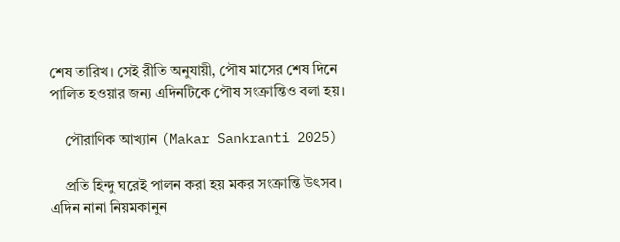শেষ তারিখ। সেই রীতি অনুযায়ী, পৌষ মাসের শেষ দিনে পালিত হওয়ার জন্য এদিনটিকে পৌষ সংক্রান্তিও বলা হয়।

    পৌরাণিক আখ্যান (Makar Sankranti 2025)

    প্রতি হিন্দু ঘরেই পালন করা হয় মকর সংক্রান্তি উৎসব। এদিন নানা নিয়মকানুন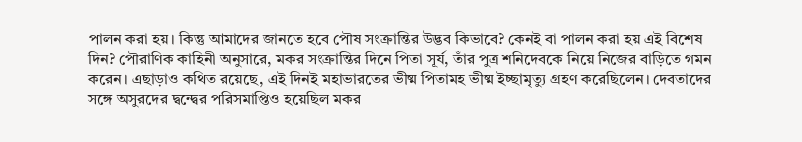পালন করা হয়। কিন্তু আমাদের জানতে হবে পৌষ সংক্রান্তির উদ্ভব কিভাবে? কেনই বা পালন করা হয় এই বিশেষ দিন? পৌরাণিক কাহিনী অনুসারে, মকর সংক্রান্তির দিনে পিতা সূর্য, তাঁর পুত্র শনিদেবকে নিয়ে নিজের বাড়িতে গমন করেন। এছাড়াও কথিত রয়েছে, এই দিনই মহাভারতের ভীষ্ম পিতামহ ভীষ্ম ইচ্ছামৃত্যু গ্রহণ করেছিলেন। দেবতাদের সঙ্গে অসুরদের দ্বন্দ্বের পরিসমাপ্তিও হয়েছিল মকর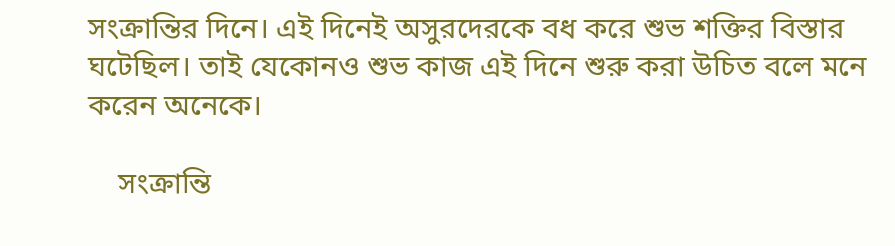সংক্রান্তির দিনে। এই দিনেই অসুরদেরকে বধ করে শুভ শক্তির বিস্তার ঘটেছিল। তাই যেকোনও শুভ কাজ এই দিনে শুরু করা উচিত বলে মনে করেন অনেকে।

    সংক্রান্তি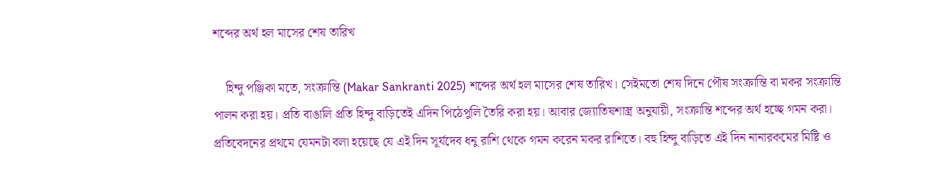শব্দের অর্থ হল মাসের শেষ তারিখ

    হিন্দু পঞ্জিকা মতে, সংক্রান্তি (Makar Sankranti 2025) শব্দের অর্থ হল মাসের শেষ তারিখ। সেইমতো শেষ দিনে পৌষ সংক্রান্তি বা মকর সংক্রান্তি পালন করা হয়। প্রতি বাঙালি প্রতি হিন্দু বাড়িতেই এদিন পিঠেপুলি তৈরি করা হয়। আবার জ্যোতিষশাস্ত্র অনুযায়ী, সংক্রান্তি শব্দের অর্থ হচ্ছে গমন করা। প্রতিবেদনের প্রথমে যেমনটা বলা হয়েছে যে এই দিন সূর্যদেব ধনু রাশি থেকে গমন করেন মকর রাশিতে। বহু হিন্দু বাড়িতে এই দিন নানারকমের মিষ্টি ও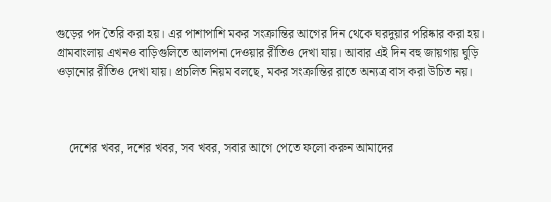গুড়ের পদ তৈরি করা হয়। এর পাশাপাশি মকর সংক্রান্তির আগের দিন থেকে ঘরদুয়ার পরিষ্কার করা হয়। গ্রামবাংলায় এখনও বাড়িগুলিতে আলপনা দেওয়ার রীতিও দেখা যায়। আবার এই দিন বহু জায়গায় ঘুড়ি ওড়ানোর রীতিও দেখা যায়। প্রচলিত নিয়ম বলছে, মকর সংক্রান্তির রাতে অন্যত্র বাস করা উচিত নয়।



    দেশের খবর, দশের খবর, সব খবর, সবার আগে পেতে ফলো করুন আমাদের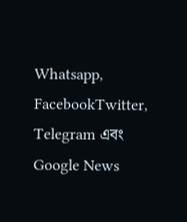Whatsapp, FacebookTwitter, Telegram এবং Google News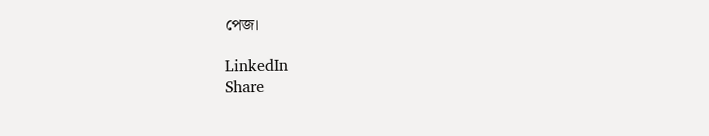পেজ।

LinkedIn
Share